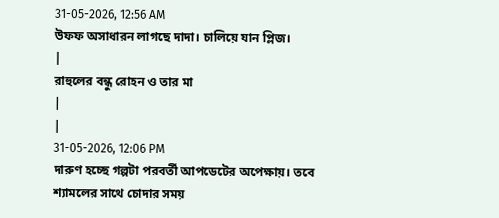31-05-2026, 12:56 AM
উফফ অসাধারন লাগছে দাদা। চালিয়ে যান প্লিজ।
|
রাহুলের বন্ধু রোহন ও তার মা
|
|
31-05-2026, 12:06 PM
দারুণ হচ্ছে গল্পটা পরবর্তী আপডেটের অপেক্ষায়। তবে শ্যামলের সাথে চোদার সময়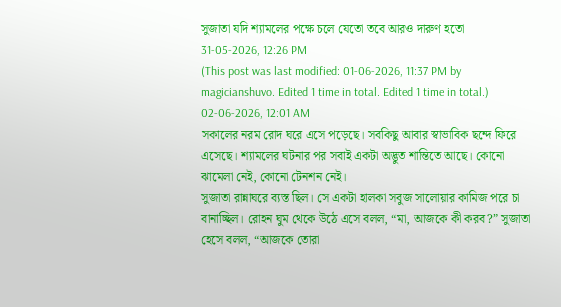সুজাতা যদি শ্যামলের পক্ষে চলে যেতো তবে আরও দারুণ হতো
31-05-2026, 12:26 PM
(This post was last modified: 01-06-2026, 11:37 PM by magicianshuvo. Edited 1 time in total. Edited 1 time in total.)
02-06-2026, 12:01 AM
সকালের নরম রোদ ঘরে এসে পড়েছে। সবকিছু আবার স্বাভাবিক ছন্দে ফিরে এসেছে। শ্যামলের ঘটনার পর সবাই একটা অদ্ভুত শান্তিতে আছে। কোনো ঝামেলা নেই, কোনো টেনশন নেই।
সুজাতা রান্নাঘরে ব্যস্ত ছিল। সে একটা হালকা সবুজ সালোয়ার কামিজ পরে চা বানাচ্ছিল। রোহন ঘুম থেকে উঠে এসে বলল, “মা, আজকে কী করব?” সুজাতা হেসে বলল, “আজকে তোরা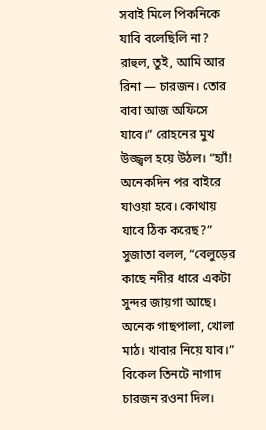সবাই মিলে পিকনিকে যাবি বলেছিলি না? রাহুল, তুই, আমি আর রিনা — চারজন। তোর বাবা আজ অফিসে যাবে।” রোহনের মুখ উজ্জ্বল হয়ে উঠল। “হ্যাঁ! অনেকদিন পর বাইরে যাওয়া হবে। কোথায় যাবে ঠিক করেছ?” সুজাতা বলল, “বেলুড়ের কাছে নদীর ধারে একটা সুন্দর জায়গা আছে। অনেক গাছপালা, খোলা মাঠ। খাবার নিয়ে যাব।” বিকেল তিনটে নাগাদ চারজন রওনা দিল।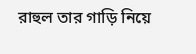রাহুল তার গাড়ি নিয়ে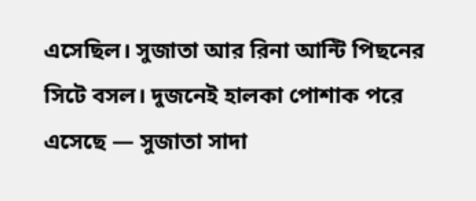এসেছিল। সুজাতা আর রিনা আন্টি পিছনের সিটে বসল। দুজনেই হালকা পোশাক পরে এসেছে — সুজাতা সাদা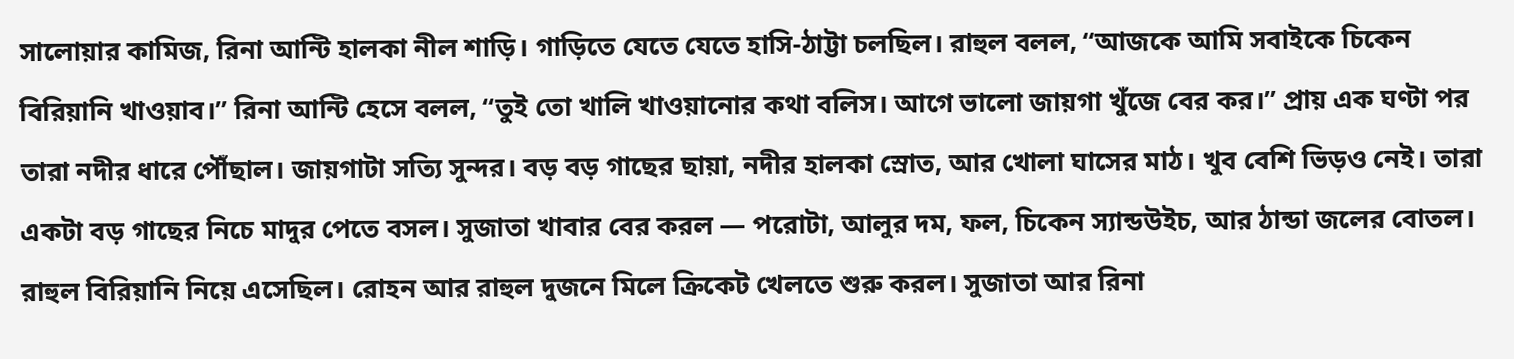সালোয়ার কামিজ, রিনা আন্টি হালকা নীল শাড়ি। গাড়িতে যেতে যেতে হাসি-ঠাট্টা চলছিল। রাহুল বলল, “আজকে আমি সবাইকে চিকেন বিরিয়ানি খাওয়াব।” রিনা আন্টি হেসে বলল, “তুই তো খালি খাওয়ানোর কথা বলিস। আগে ভালো জায়গা খুঁজে বের কর।” প্রায় এক ঘণ্টা পর তারা নদীর ধারে পৌঁছাল। জায়গাটা সত্যি সুন্দর। বড় বড় গাছের ছায়া, নদীর হালকা স্রোত, আর খোলা ঘাসের মাঠ। খুব বেশি ভিড়ও নেই। তারা একটা বড় গাছের নিচে মাদুর পেতে বসল। সুজাতা খাবার বের করল — পরোটা, আলুর দম, ফল, চিকেন স্যান্ডউইচ, আর ঠান্ডা জলের বোতল। রাহুল বিরিয়ানি নিয়ে এসেছিল। রোহন আর রাহুল দুজনে মিলে ক্রিকেট খেলতে শুরু করল। সুজাতা আর রিনা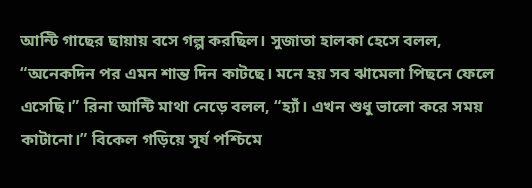আন্টি গাছের ছায়ায় বসে গল্প করছিল। সুজাতা হালকা হেসে বলল, “অনেকদিন পর এমন শান্ত দিন কাটছে। মনে হয় সব ঝামেলা পিছনে ফেলে এসেছি।” রিনা আন্টি মাথা নেড়ে বলল, “হ্যাঁ। এখন শুধু ভালো করে সময় কাটানো।” বিকেল গড়িয়ে সূর্য পশ্চিমে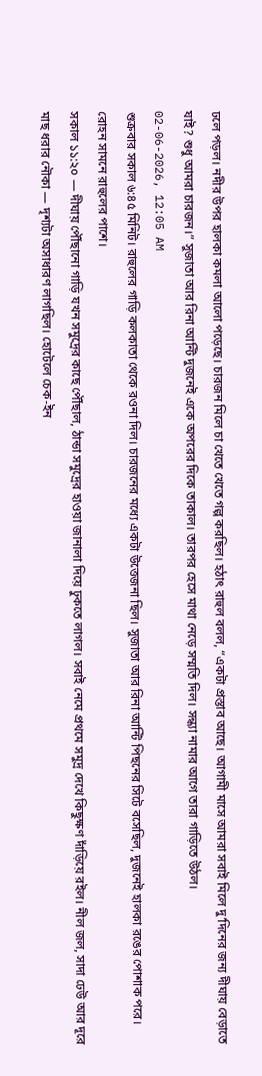ঢলে পড়ল। নদীর উপর হালকা কমলা আলো পড়েছে। চারজন মিলে চা খেতে খেতে গল্প করছিল। হঠাৎ রাহুল বলল, “একটা প্রস্তাব আছে। আগামী মাসে আমরা সবাই মিলে দু’দিনের জন্য দীঘায় বেড়াতে যাই? শুধু আমরা চারজন।” সুজাতা আর রিনা আন্টি দুজনেই একে অপরের দিকে তাকাল। তারপর হেসে মাথা নেড়ে সম্মতি দিল। সন্ধ্যা নামার আগে তারা গাড়িতে উঠল।
02-06-2026, 12:05 AM
শুক্রবার সকাল ৬:৪৫ মিনিট। রাহুলের গাড়ি কলকাতা থেকে রওনা দিল। চারজনের মধ্যে একটা উত্তেজনা ছিল। সুজাতা আর রিনা আন্টি পিছনের সিটে বসেছিল, দুজনেই হালকা রঙের পোশাক পরে। রোহন সামনে রাহুলের পাশে।
সকাল ১১:২০ — দীঘায় পৌঁছানো গাড়ি যখন সমুদ্রের কাছে পৌঁছাল, ঠান্ডা সমুদ্রের হাওয়া জানালা দিয়ে ঢুকতে লাগল। সবাই নেমে প্রথমে সমুদ্র দেখে কিছুক্ষণ দাঁড়িয়ে রইল। নীল জল, সাদা ঢেউ আর দূরে মাছ ধরার নৌকা — দৃশ্যটা অসাধারণ লাগছিল। হোটেলে চেক-ইন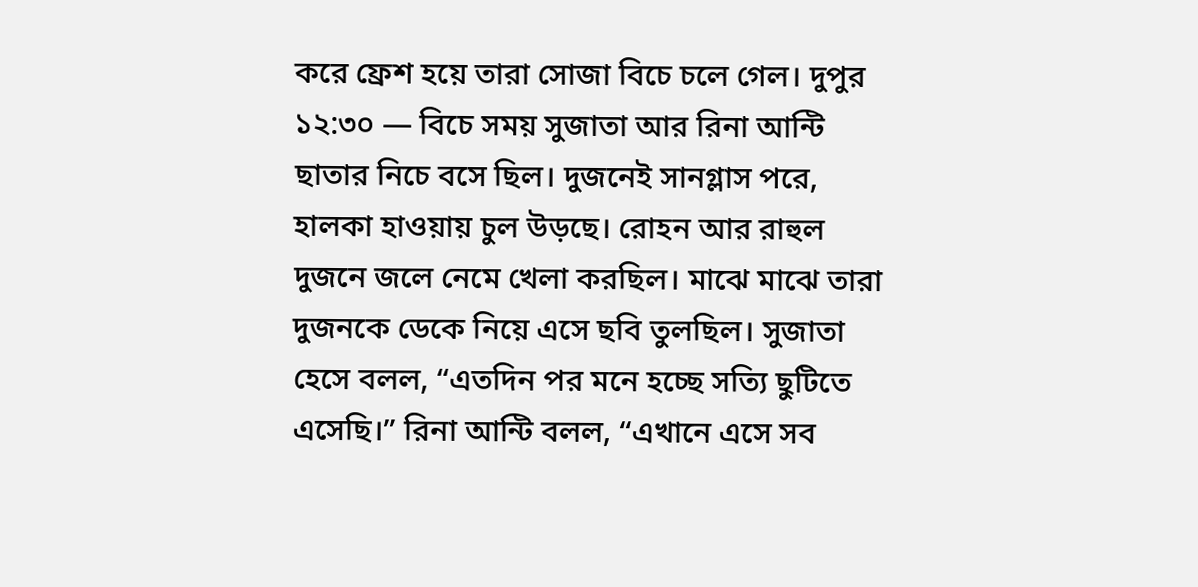করে ফ্রেশ হয়ে তারা সোজা বিচে চলে গেল। দুপুর ১২:৩০ — বিচে সময় সুজাতা আর রিনা আন্টি ছাতার নিচে বসে ছিল। দুজনেই সানগ্লাস পরে, হালকা হাওয়ায় চুল উড়ছে। রোহন আর রাহুল দুজনে জলে নেমে খেলা করছিল। মাঝে মাঝে তারা দুজনকে ডেকে নিয়ে এসে ছবি তুলছিল। সুজাতা হেসে বলল, “এতদিন পর মনে হচ্ছে সত্যি ছুটিতে এসেছি।” রিনা আন্টি বলল, “এখানে এসে সব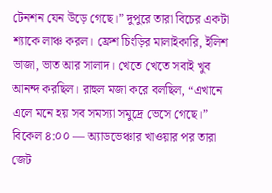টেনশন যেন উড়ে গেছে।” দুপুরে তারা বিচের একটা শ্যাকে লাঞ্চ করল। ফ্রেশ চিংড়ির মালাইকারি, ইলিশ ভাজা, ভাত আর সালাদ। খেতে খেতে সবাই খুব আনন্দ করছিল। রাহুল মজা করে বলছিল, “এখানে এলে মনে হয় সব সমস্যা সমুদ্রে ভেসে গেছে।” বিকেল ৪:০০ — অ্যাডভেঞ্চার খাওয়ার পর তারা জেট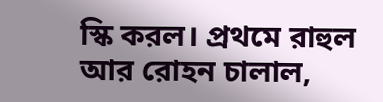স্কি করল। প্রথমে রাহুল আর রোহন চালাল,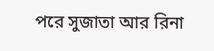পরে সুজাতা আর রিনা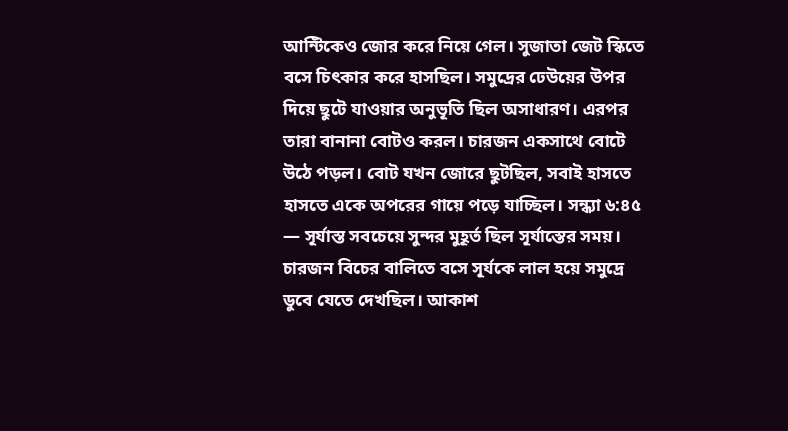আন্টিকেও জোর করে নিয়ে গেল। সুজাতা জেট স্কিতে বসে চিৎকার করে হাসছিল। সমুদ্রের ঢেউয়ের উপর দিয়ে ছুটে যাওয়ার অনুভূতি ছিল অসাধারণ। এরপর তারা বানানা বোটও করল। চারজন একসাথে বোটে উঠে পড়ল। বোট যখন জোরে ছুটছিল, সবাই হাসতে হাসতে একে অপরের গায়ে পড়ে যাচ্ছিল। সন্ধ্যা ৬:৪৫ — সূর্যাস্ত সবচেয়ে সুন্দর মুহূর্ত ছিল সূর্যাস্তের সময়। চারজন বিচের বালিতে বসে সূর্যকে লাল হয়ে সমুদ্রে ডুবে যেতে দেখছিল। আকাশ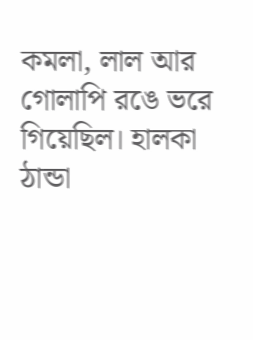কমলা, লাল আর গোলাপি রঙে ভরে গিয়েছিল। হালকা ঠান্ডা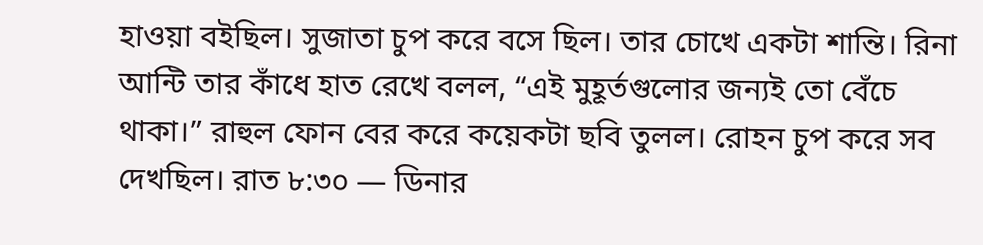হাওয়া বইছিল। সুজাতা চুপ করে বসে ছিল। তার চোখে একটা শান্তি। রিনা আন্টি তার কাঁধে হাত রেখে বলল, “এই মুহূর্তগুলোর জন্যই তো বেঁচে থাকা।” রাহুল ফোন বের করে কয়েকটা ছবি তুলল। রোহন চুপ করে সব দেখছিল। রাত ৮:৩০ — ডিনার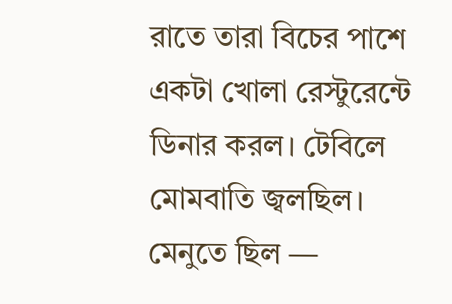রাতে তারা বিচের পাশে একটা খোলা রেস্টুরেন্টে ডিনার করল। টেবিলে মোমবাতি জ্বলছিল। মেনুতে ছিল —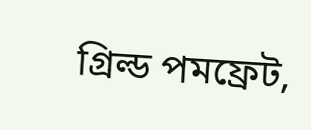গ্রিল্ড পমফ্রেট,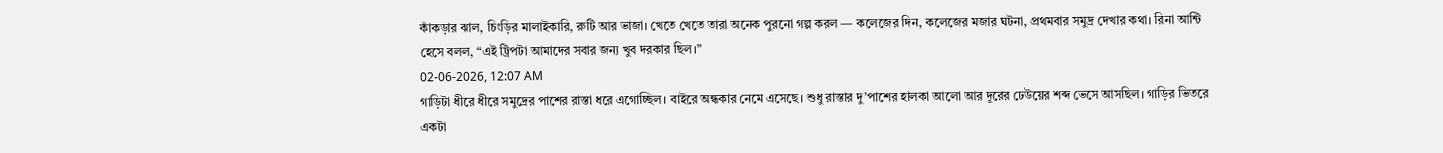কাঁকড়ার ঝাল, চিংড়ির মালাইকারি, রুটি আর ভাজা। খেতে খেতে তারা অনেক পুরনো গল্প করল — কলেজের দিন, কলেজের মজার ঘটনা, প্রথমবার সমুদ্র দেখার কথা। রিনা আন্টি হেসে বলল, “এই ট্রিপটা আমাদের সবার জন্য খুব দরকার ছিল।”
02-06-2026, 12:07 AM
গাড়িটা ধীরে ধীরে সমুদ্রের পাশের রাস্তা ধরে এগোচ্ছিল। বাইরে অন্ধকার নেমে এসেছে। শুধু রাস্তার দু’পাশের হালকা আলো আর দূরের ঢেউয়ের শব্দ ভেসে আসছিল। গাড়ির ভিতরে একটা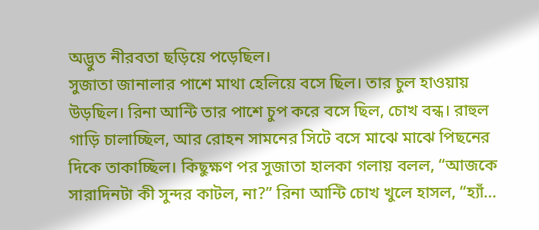অদ্ভুত নীরবতা ছড়িয়ে পড়েছিল।
সুজাতা জানালার পাশে মাথা হেলিয়ে বসে ছিল। তার চুল হাওয়ায় উড়ছিল। রিনা আন্টি তার পাশে চুপ করে বসে ছিল, চোখ বন্ধ। রাহুল গাড়ি চালাচ্ছিল, আর রোহন সামনের সিটে বসে মাঝে মাঝে পিছনের দিকে তাকাচ্ছিল। কিছুক্ষণ পর সুজাতা হালকা গলায় বলল, “আজকে সারাদিনটা কী সুন্দর কাটল, না?” রিনা আন্টি চোখ খুলে হাসল, “হ্যাঁ…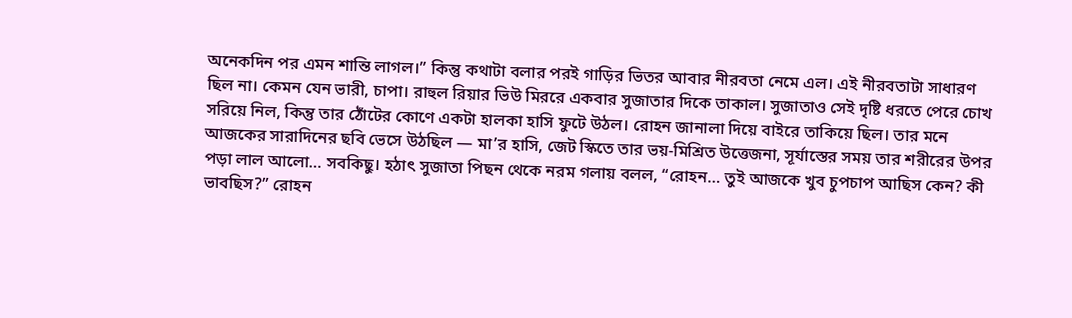অনেকদিন পর এমন শান্তি লাগল।” কিন্তু কথাটা বলার পরই গাড়ির ভিতর আবার নীরবতা নেমে এল। এই নীরবতাটা সাধারণ ছিল না। কেমন যেন ভারী, চাপা। রাহুল রিয়ার ভিউ মিররে একবার সুজাতার দিকে তাকাল। সুজাতাও সেই দৃষ্টি ধরতে পেরে চোখ সরিয়ে নিল, কিন্তু তার ঠোঁটের কোণে একটা হালকা হাসি ফুটে উঠল। রোহন জানালা দিয়ে বাইরে তাকিয়ে ছিল। তার মনে আজকের সারাদিনের ছবি ভেসে উঠছিল — মা’র হাসি, জেট স্কিতে তার ভয়-মিশ্রিত উত্তেজনা, সূর্যাস্তের সময় তার শরীরের উপর পড়া লাল আলো… সবকিছু। হঠাৎ সুজাতা পিছন থেকে নরম গলায় বলল, “রোহন… তুই আজকে খুব চুপচাপ আছিস কেন? কী ভাবছিস?” রোহন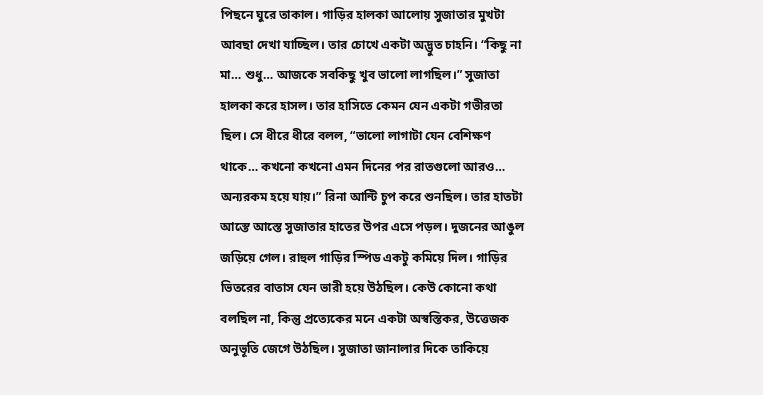পিছনে ঘুরে তাকাল। গাড়ির হালকা আলোয় সুজাতার মুখটা আবছা দেখা যাচ্ছিল। তার চোখে একটা অদ্ভুত চাহনি। “কিছু না মা… শুধু… আজকে সবকিছু খুব ভালো লাগছিল।” সুজাতা হালকা করে হাসল। তার হাসিতে কেমন যেন একটা গভীরতা ছিল। সে ধীরে ধীরে বলল, “ভালো লাগাটা যেন বেশিক্ষণ থাকে… কখনো কখনো এমন দিনের পর রাতগুলো আরও… অন্যরকম হয়ে যায়।” রিনা আন্টি চুপ করে শুনছিল। তার হাতটা আস্তে আস্তে সুজাতার হাতের উপর এসে পড়ল। দুজনের আঙুল জড়িয়ে গেল। রাহুল গাড়ির স্পিড একটু কমিয়ে দিল। গাড়ির ভিতরের বাতাস যেন ভারী হয়ে উঠছিল। কেউ কোনো কথা বলছিল না, কিন্তু প্রত্যেকের মনে একটা অস্বস্তিকর, উত্তেজক অনুভূতি জেগে উঠছিল। সুজাতা জানালার দিকে তাকিয়ে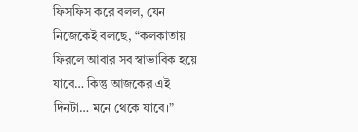ফিসফিস করে বলল, যেন নিজেকেই বলছে, “কলকাতায় ফিরলে আবার সব স্বাভাবিক হয়ে যাবে… কিন্তু আজকের এই দিনটা… মনে থেকে যাবে।”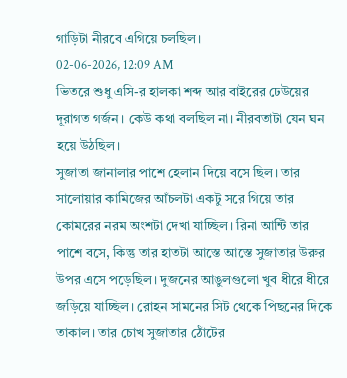গাড়িটা নীরবে এগিয়ে চলছিল।
02-06-2026, 12:09 AM
ভিতরে শুধু এসি-র হালকা শব্দ আর বাইরের ঢেউয়ের দূরাগত গর্জন। কেউ কথা বলছিল না। নীরবতাটা যেন ঘন হয়ে উঠছিল।
সুজাতা জানালার পাশে হেলান দিয়ে বসে ছিল। তার সালোয়ার কামিজের আঁচলটা একটু সরে গিয়ে তার কোমরের নরম অংশটা দেখা যাচ্ছিল। রিনা আন্টি তার পাশে বসে, কিন্তু তার হাতটা আস্তে আস্তে সুজাতার উরুর উপর এসে পড়েছিল। দুজনের আঙুলগুলো খুব ধীরে ধীরে জড়িয়ে যাচ্ছিল। রোহন সামনের সিট থেকে পিছনের দিকে তাকাল। তার চোখ সুজাতার ঠোঁটের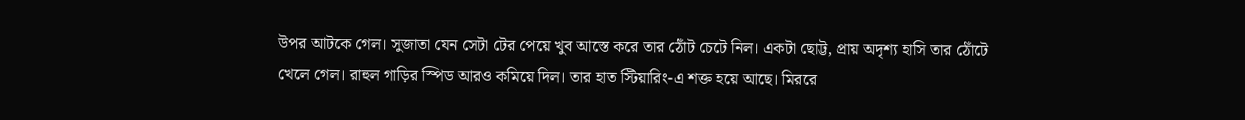উপর আটকে গেল। সুজাতা যেন সেটা টের পেয়ে খুব আস্তে করে তার ঠোঁট চেটে নিল। একটা ছোট্ট, প্রায় অদৃশ্য হাসি তার ঠোঁটে খেলে গেল। রাহুল গাড়ির স্পিড আরও কমিয়ে দিল। তার হাত স্টিয়ারিং-এ শক্ত হয়ে আছে। মিররে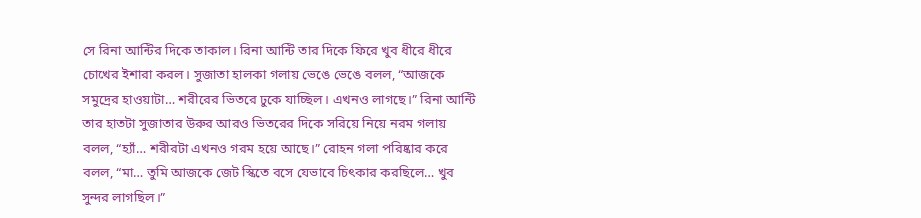সে রিনা আন্টির দিকে তাকাল। রিনা আন্টি তার দিকে ফিরে খুব ধীরে ধীরে চোখের ইশারা করল। সুজাতা হালকা গলায় ভেঙে ভেঙে বলল, “আজকে সমুদ্রের হাওয়াটা… শরীরের ভিতরে ঢুকে যাচ্ছিল। এখনও লাগছে।” রিনা আন্টি তার হাতটা সুজাতার উরুর আরও ভিতরের দিকে সরিয়ে নিয়ে নরম গলায় বলল, “হ্যাঁ… শরীরটা এখনও গরম হয়ে আছে।” রোহন গলা পরিষ্কার করে বলল, “মা… তুমি আজকে জেট স্কিতে বসে যেভাবে চিৎকার করছিলে… খুব সুন্দর লাগছিল।”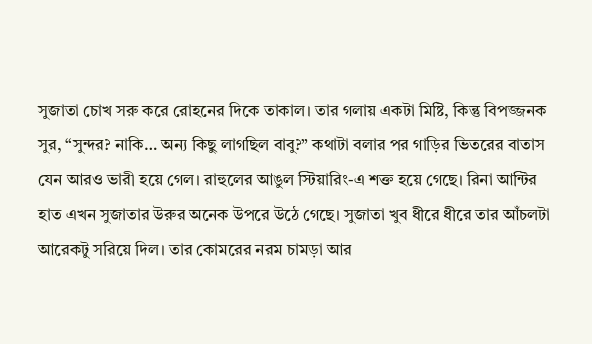সুজাতা চোখ সরু করে রোহনের দিকে তাকাল। তার গলায় একটা মিষ্টি, কিন্তু বিপজ্জনক সুর, “সুন্দর? নাকি… অন্য কিছু লাগছিল বাবু?” কথাটা বলার পর গাড়ির ভিতরের বাতাস যেন আরও ভারী হয়ে গেল। রাহুলের আঙুল স্টিয়ারিং-এ শক্ত হয়ে গেছে। রিনা আন্টির হাত এখন সুজাতার উরুর অনেক উপরে উঠে গেছে। সুজাতা খুব ধীরে ধীরে তার আঁচলটা আরেকটু সরিয়ে দিল। তার কোমরের নরম চামড়া আর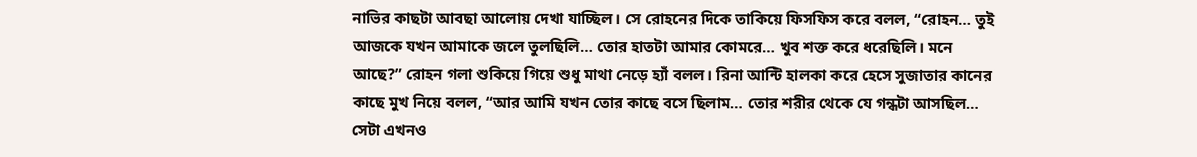নাভির কাছটা আবছা আলোয় দেখা যাচ্ছিল। সে রোহনের দিকে তাকিয়ে ফিসফিস করে বলল, “রোহন… তুই আজকে যখন আমাকে জলে তুলছিলি… তোর হাতটা আমার কোমরে… খুব শক্ত করে ধরেছিলি। মনে আছে?” রোহন গলা শুকিয়ে গিয়ে শুধু মাথা নেড়ে হ্যাঁ বলল। রিনা আন্টি হালকা করে হেসে সুজাতার কানের কাছে মুখ নিয়ে বলল, “আর আমি যখন তোর কাছে বসে ছিলাম… তোর শরীর থেকে যে গন্ধটা আসছিল… সেটা এখনও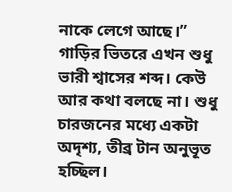নাকে লেগে আছে।” গাড়ির ভিতরে এখন শুধু ভারী শ্বাসের শব্দ। কেউ আর কথা বলছে না। শুধু চারজনের মধ্যে একটা অদৃশ্য, তীব্র টান অনুভূত হচ্ছিল।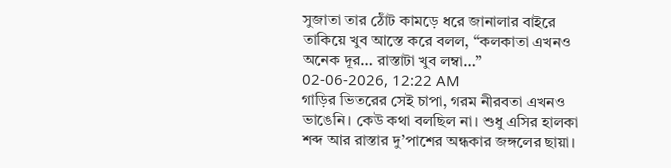সুজাতা তার ঠোঁট কামড়ে ধরে জানালার বাইরে তাকিয়ে খুব আস্তে করে বলল, “কলকাতা এখনও অনেক দূর… রাস্তাটা খুব লম্বা…”
02-06-2026, 12:22 AM
গাড়ির ভিতরের সেই চাপা, গরম নীরবতা এখনও ভাঙেনি। কেউ কথা বলছিল না। শুধু এসির হালকা শব্দ আর রাস্তার দু’পাশের অন্ধকার জঙ্গলের ছায়া।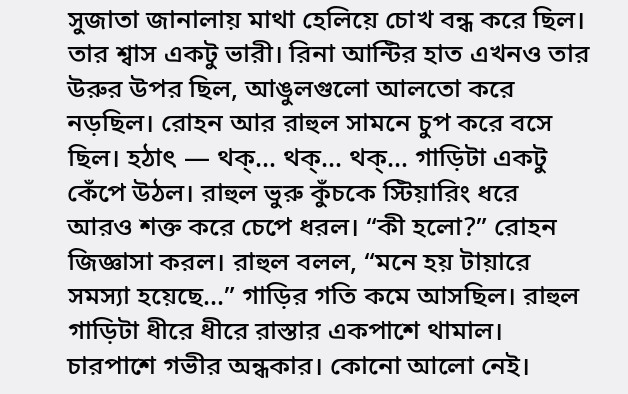সুজাতা জানালায় মাথা হেলিয়ে চোখ বন্ধ করে ছিল। তার শ্বাস একটু ভারী। রিনা আন্টির হাত এখনও তার উরুর উপর ছিল, আঙুলগুলো আলতো করে নড়ছিল। রোহন আর রাহুল সামনে চুপ করে বসে ছিল। হঠাৎ — থক্… থক্… থক্… গাড়িটা একটু কেঁপে উঠল। রাহুল ভুরু কুঁচকে স্টিয়ারিং ধরে আরও শক্ত করে চেপে ধরল। “কী হলো?” রোহন জিজ্ঞাসা করল। রাহুল বলল, “মনে হয় টায়ারে সমস্যা হয়েছে…” গাড়ির গতি কমে আসছিল। রাহুল গাড়িটা ধীরে ধীরে রাস্তার একপাশে থামাল। চারপাশে গভীর অন্ধকার। কোনো আলো নেই।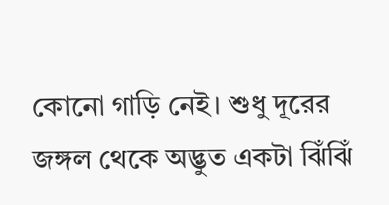কোনো গাড়ি নেই। শুধু দূরের জঙ্গল থেকে অদ্ভুত একটা ঝিঁঝিঁ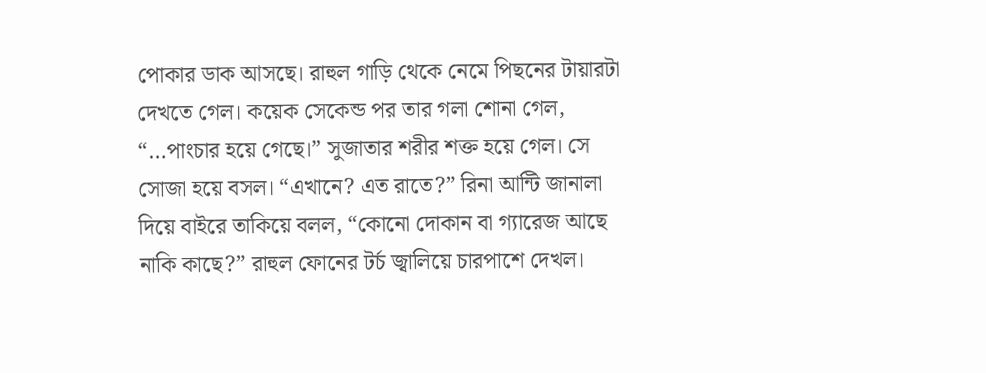পোকার ডাক আসছে। রাহুল গাড়ি থেকে নেমে পিছনের টায়ারটা দেখতে গেল। কয়েক সেকেন্ড পর তার গলা শোনা গেল, “…পাংচার হয়ে গেছে।” সুজাতার শরীর শক্ত হয়ে গেল। সে সোজা হয়ে বসল। “এখানে? এত রাতে?” রিনা আন্টি জানালা দিয়ে বাইরে তাকিয়ে বলল, “কোনো দোকান বা গ্যারেজ আছে নাকি কাছে?” রাহুল ফোনের টর্চ জ্বালিয়ে চারপাশে দেখল।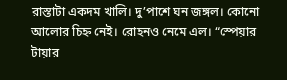রাস্তাটা একদম খালি। দু’পাশে ঘন জঙ্গল। কোনো আলোর চিহ্ন নেই। রোহনও নেমে এল। “স্পেয়ার টায়ার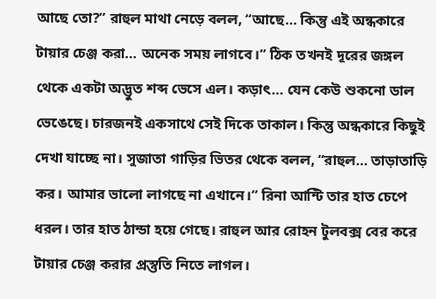আছে তো?” রাহুল মাথা নেড়ে বলল, “আছে… কিন্তু এই অন্ধকারে টায়ার চেঞ্জ করা… অনেক সময় লাগবে।” ঠিক তখনই দূরের জঙ্গল থেকে একটা অদ্ভুত শব্দ ভেসে এল। কড়াৎ… যেন কেউ শুকনো ডাল ভেঙেছে। চারজনই একসাথে সেই দিকে তাকাল। কিন্তু অন্ধকারে কিছুই দেখা যাচ্ছে না। সুজাতা গাড়ির ভিতর থেকে বলল, “রাহুল… তাড়াতাড়ি কর। আমার ভালো লাগছে না এখানে।” রিনা আন্টি তার হাত চেপে ধরল। তার হাত ঠান্ডা হয়ে গেছে। রাহুল আর রোহন টুলবক্স বের করে টায়ার চেঞ্জ করার প্রস্তুতি নিতে লাগল।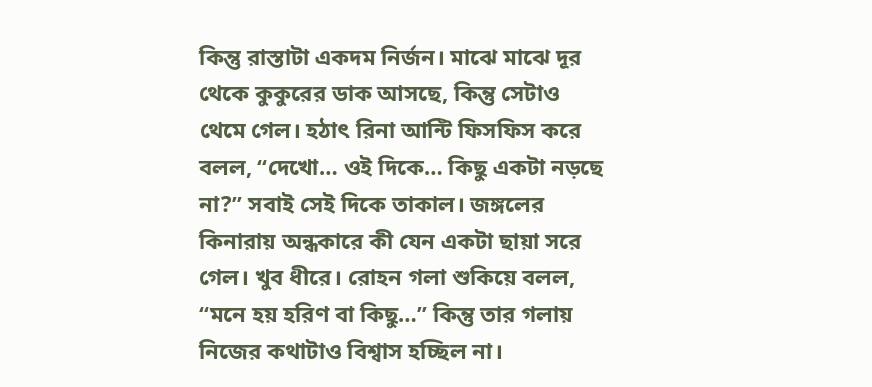কিন্তু রাস্তাটা একদম নির্জন। মাঝে মাঝে দূর থেকে কুকুরের ডাক আসছে, কিন্তু সেটাও থেমে গেল। হঠাৎ রিনা আন্টি ফিসফিস করে বলল, “দেখো… ওই দিকে… কিছু একটা নড়ছে না?” সবাই সেই দিকে তাকাল। জঙ্গলের কিনারায় অন্ধকারে কী যেন একটা ছায়া সরে গেল। খুব ধীরে। রোহন গলা শুকিয়ে বলল, “মনে হয় হরিণ বা কিছু…” কিন্তু তার গলায় নিজের কথাটাও বিশ্বাস হচ্ছিল না।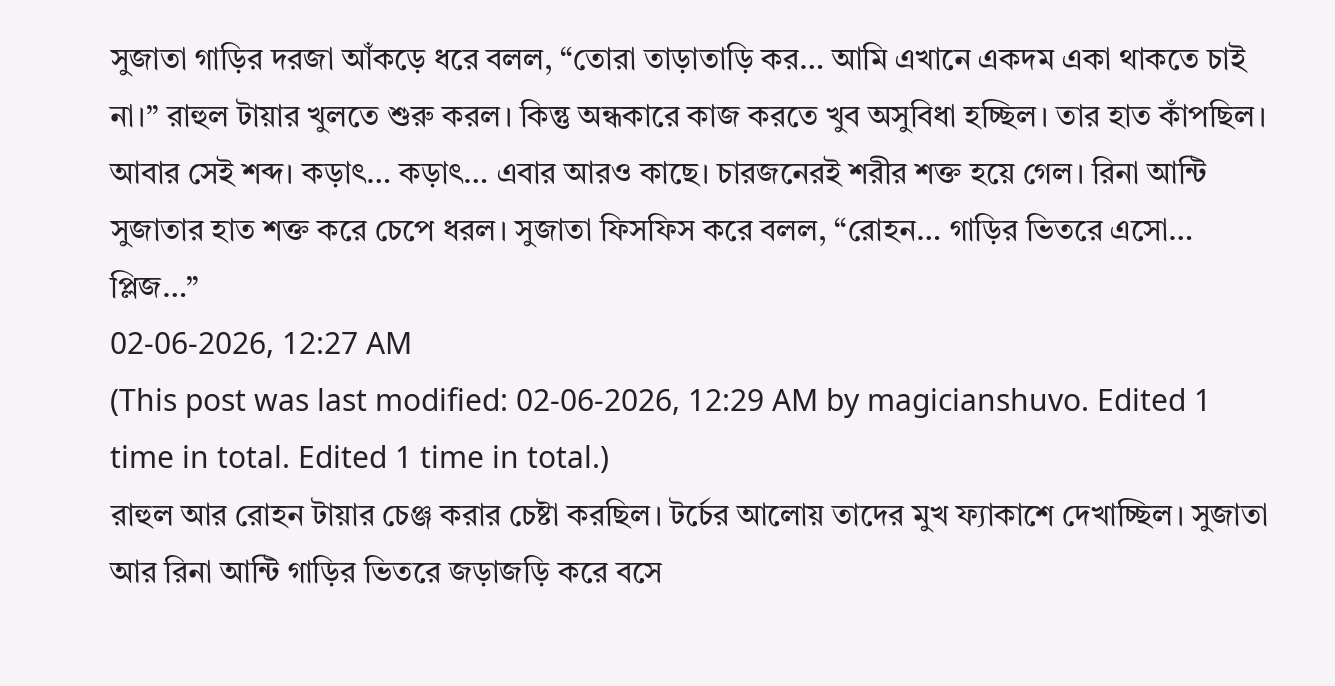সুজাতা গাড়ির দরজা আঁকড়ে ধরে বলল, “তোরা তাড়াতাড়ি কর… আমি এখানে একদম একা থাকতে চাই না।” রাহুল টায়ার খুলতে শুরু করল। কিন্তু অন্ধকারে কাজ করতে খুব অসুবিধা হচ্ছিল। তার হাত কাঁপছিল। আবার সেই শব্দ। কড়াৎ… কড়াৎ… এবার আরও কাছে। চারজনেরই শরীর শক্ত হয়ে গেল। রিনা আন্টি সুজাতার হাত শক্ত করে চেপে ধরল। সুজাতা ফিসফিস করে বলল, “রোহন… গাড়ির ভিতরে এসো… প্লিজ…”
02-06-2026, 12:27 AM
(This post was last modified: 02-06-2026, 12:29 AM by magicianshuvo. Edited 1 time in total. Edited 1 time in total.)
রাহুল আর রোহন টায়ার চেঞ্জ করার চেষ্টা করছিল। টর্চের আলোয় তাদের মুখ ফ্যাকাশে দেখাচ্ছিল। সুজাতা আর রিনা আন্টি গাড়ির ভিতরে জড়াজড়ি করে বসে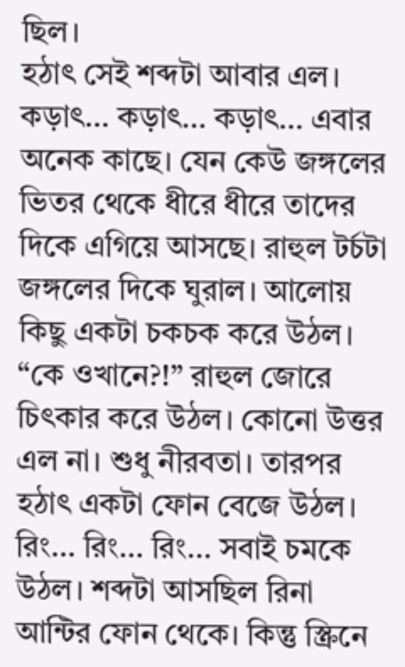ছিল।
হঠাৎ সেই শব্দটা আবার এল। কড়াৎ… কড়াৎ… কড়াৎ… এবার অনেক কাছে। যেন কেউ জঙ্গলের ভিতর থেকে ধীরে ধীরে তাদের দিকে এগিয়ে আসছে। রাহুল টর্চটা জঙ্গলের দিকে ঘুরাল। আলোয় কিছু একটা চকচক করে উঠল। “কে ওখানে?!” রাহুল জোরে চিৎকার করে উঠল। কোনো উত্তর এল না। শুধু নীরবতা। তারপর হঠাৎ একটা ফোন বেজে উঠল। রিং… রিং… রিং… সবাই চমকে উঠল। শব্দটা আসছিল রিনা আন্টির ফোন থেকে। কিন্তু স্ক্রিনে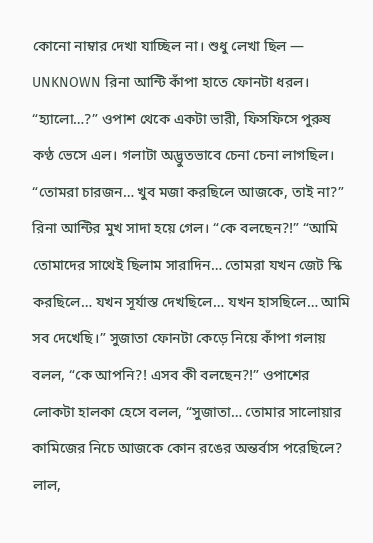কোনো নাম্বার দেখা যাচ্ছিল না। শুধু লেখা ছিল — UNKNOWN রিনা আন্টি কাঁপা হাতে ফোনটা ধরল। “হ্যালো…?” ওপাশ থেকে একটা ভারী, ফিসফিসে পুরুষ কণ্ঠ ভেসে এল। গলাটা অদ্ভুতভাবে চেনা চেনা লাগছিল। “তোমরা চারজন… খুব মজা করছিলে আজকে, তাই না?” রিনা আন্টির মুখ সাদা হয়ে গেল। “কে বলছেন?!” “আমি তোমাদের সাথেই ছিলাম সারাদিন… তোমরা যখন জেট স্কি করছিলে… যখন সূর্যাস্ত দেখছিলে… যখন হাসছিলে… আমি সব দেখেছি।” সুজাতা ফোনটা কেড়ে নিয়ে কাঁপা গলায় বলল, “কে আপনি?! এসব কী বলছেন?!” ওপাশের লোকটা হালকা হেসে বলল, “সুজাতা… তোমার সালোয়ার কামিজের নিচে আজকে কোন রঙের অন্তর্বাস পরেছিলে? লাল,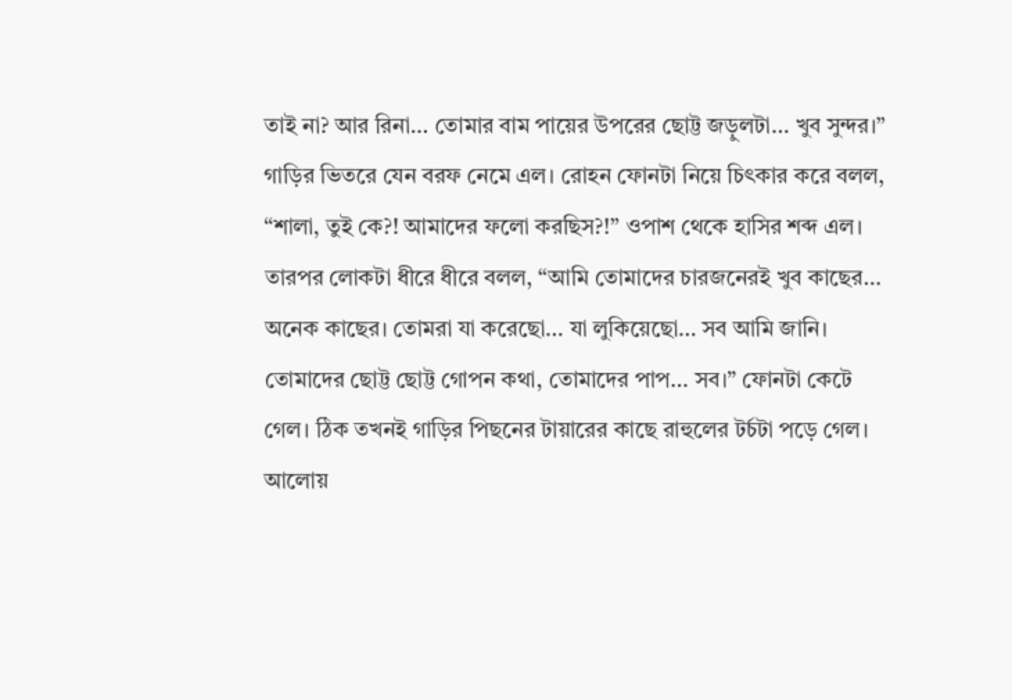তাই না? আর রিনা… তোমার বাম পায়ের উপরের ছোট্ট জড়ুলটা… খুব সুন্দর।” গাড়ির ভিতরে যেন বরফ নেমে এল। রোহন ফোনটা নিয়ে চিৎকার করে বলল, “শালা, তুই কে?! আমাদের ফলো করছিস?!” ওপাশ থেকে হাসির শব্দ এল। তারপর লোকটা ধীরে ধীরে বলল, “আমি তোমাদের চারজনেরই খুব কাছের… অনেক কাছের। তোমরা যা করেছো… যা লুকিয়েছো… সব আমি জানি। তোমাদের ছোট্ট ছোট্ট গোপন কথা, তোমাদের পাপ… সব।” ফোনটা কেটে গেল। ঠিক তখনই গাড়ির পিছনের টায়ারের কাছে রাহুলের টর্চটা পড়ে গেল। আলোয়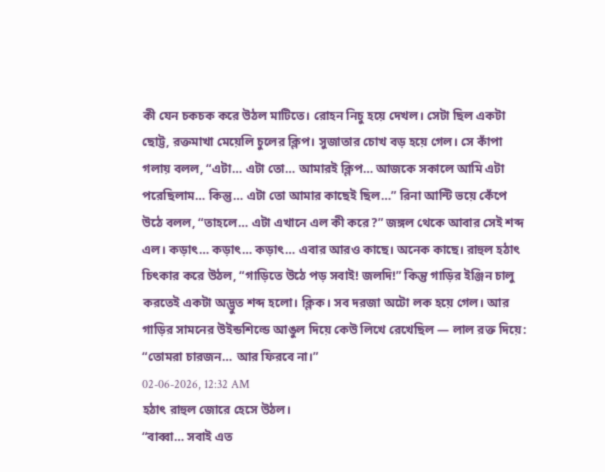কী যেন চকচক করে উঠল মাটিতে। রোহন নিচু হয়ে দেখল। সেটা ছিল একটা ছোট্ট, রক্তমাখা মেয়েলি চুলের ক্লিপ। সুজাতার চোখ বড় হয়ে গেল। সে কাঁপা গলায় বলল, “এটা… এটা তো… আমারই ক্লিপ… আজকে সকালে আমি এটা পরেছিলাম… কিন্তু… এটা তো আমার কাছেই ছিল…” রিনা আন্টি ভয়ে কেঁপে উঠে বলল, “তাহলে… এটা এখানে এল কী করে?” জঙ্গল থেকে আবার সেই শব্দ এল। কড়াৎ… কড়াৎ… কড়াৎ… এবার আরও কাছে। অনেক কাছে। রাহুল হঠাৎ চিৎকার করে উঠল, “গাড়িতে উঠে পড় সবাই! জলদি!” কিন্তু গাড়ির ইঞ্জিন চালু করতেই একটা অদ্ভুত শব্দ হলো। ক্লিক। সব দরজা অটো লক হয়ে গেল। আর গাড়ির সামনের উইন্ডশিল্ডে আঙুল দিয়ে কেউ লিখে রেখেছিল — লাল রক্ত দিয়ে: “তোমরা চারজন… আর ফিরবে না।”
02-06-2026, 12:32 AM
হঠাৎ রাহুল জোরে হেসে উঠল।
“বাব্বা… সবাই এত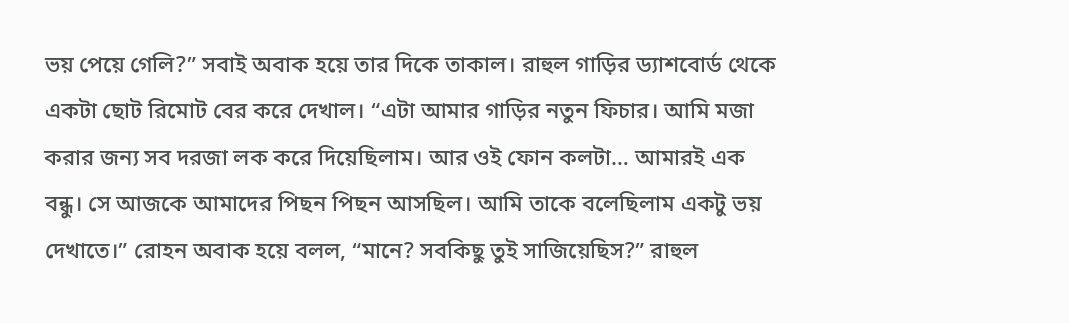ভয় পেয়ে গেলি?” সবাই অবাক হয়ে তার দিকে তাকাল। রাহুল গাড়ির ড্যাশবোর্ড থেকে একটা ছোট রিমোট বের করে দেখাল। “এটা আমার গাড়ির নতুন ফিচার। আমি মজা করার জন্য সব দরজা লক করে দিয়েছিলাম। আর ওই ফোন কলটা… আমারই এক বন্ধু। সে আজকে আমাদের পিছন পিছন আসছিল। আমি তাকে বলেছিলাম একটু ভয় দেখাতে।” রোহন অবাক হয়ে বলল, “মানে? সবকিছু তুই সাজিয়েছিস?” রাহুল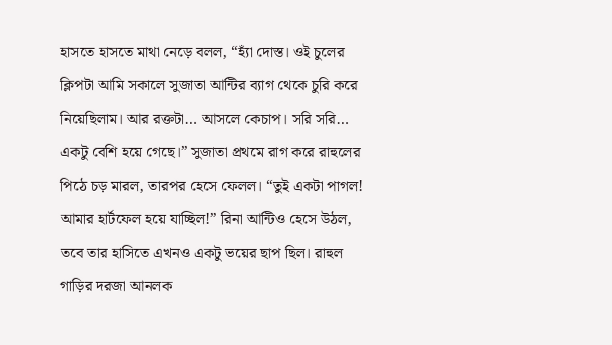হাসতে হাসতে মাথা নেড়ে বলল, “হ্যাঁ দোস্ত। ওই চুলের ক্লিপটা আমি সকালে সুজাতা আন্টির ব্যাগ থেকে চুরি করে নিয়েছিলাম। আর রক্তটা… আসলে কেচাপ। সরি সরি… একটু বেশি হয়ে গেছে।” সুজাতা প্রথমে রাগ করে রাহুলের পিঠে চড় মারল, তারপর হেসে ফেলল। “তুই একটা পাগল! আমার হার্টফেল হয়ে যাচ্ছিল!” রিনা আন্টিও হেসে উঠল, তবে তার হাসিতে এখনও একটু ভয়ের ছাপ ছিল। রাহুল গাড়ির দরজা আনলক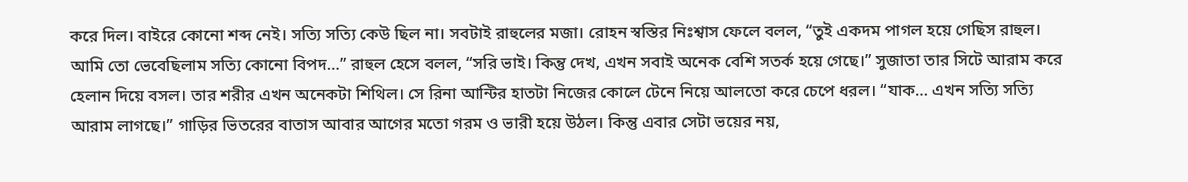করে দিল। বাইরে কোনো শব্দ নেই। সত্যি সত্যি কেউ ছিল না। সবটাই রাহুলের মজা। রোহন স্বস্তির নিঃশ্বাস ফেলে বলল, “তুই একদম পাগল হয়ে গেছিস রাহুল। আমি তো ভেবেছিলাম সত্যি কোনো বিপদ…” রাহুল হেসে বলল, “সরি ভাই। কিন্তু দেখ, এখন সবাই অনেক বেশি সতর্ক হয়ে গেছে।” সুজাতা তার সিটে আরাম করে হেলান দিয়ে বসল। তার শরীর এখন অনেকটা শিথিল। সে রিনা আন্টির হাতটা নিজের কোলে টেনে নিয়ে আলতো করে চেপে ধরল। “যাক… এখন সত্যি সত্যি আরাম লাগছে।” গাড়ির ভিতরের বাতাস আবার আগের মতো গরম ও ভারী হয়ে উঠল। কিন্তু এবার সেটা ভয়ের নয়,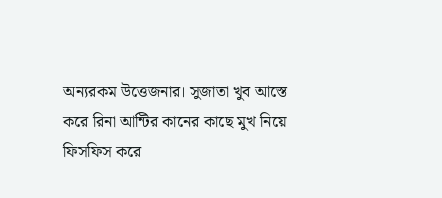অন্যরকম উত্তেজনার। সুজাতা খুব আস্তে করে রিনা আন্টির কানের কাছে মুখ নিয়ে ফিসফিস করে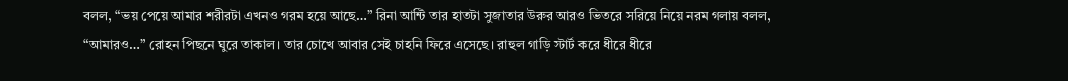বলল, “ভয় পেয়ে আমার শরীরটা এখনও গরম হয়ে আছে…” রিনা আন্টি তার হাতটা সুজাতার উরুর আরও ভিতরে সরিয়ে নিয়ে নরম গলায় বলল, “আমারও…” রোহন পিছনে ঘুরে তাকাল। তার চোখে আবার সেই চাহনি ফিরে এসেছে। রাহুল গাড়ি স্টার্ট করে ধীরে ধীরে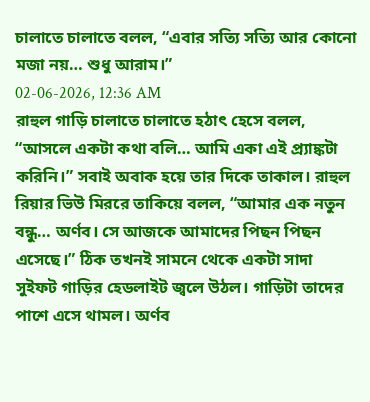চালাতে চালাতে বলল, “এবার সত্যি সত্যি আর কোনো মজা নয়… শুধু আরাম।”
02-06-2026, 12:36 AM
রাহুল গাড়ি চালাতে চালাতে হঠাৎ হেসে বলল,
“আসলে একটা কথা বলি… আমি একা এই প্র্যাঙ্কটা করিনি।” সবাই অবাক হয়ে তার দিকে তাকাল। রাহুল রিয়ার ভিউ মিররে তাকিয়ে বলল, “আমার এক নতুন বন্ধু… অর্ণব। সে আজকে আমাদের পিছন পিছন এসেছে।” ঠিক তখনই সামনে থেকে একটা সাদা সুইফট গাড়ির হেডলাইট জ্বলে উঠল। গাড়িটা তাদের পাশে এসে থামল। অর্ণব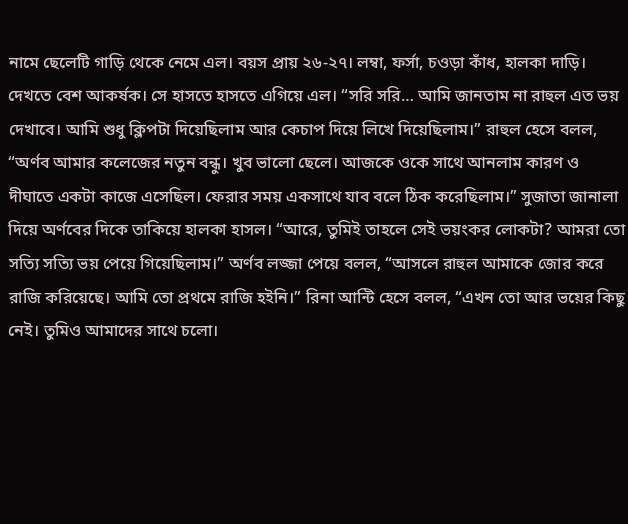নামে ছেলেটি গাড়ি থেকে নেমে এল। বয়স প্রায় ২৬-২৭। লম্বা, ফর্সা, চওড়া কাঁধ, হালকা দাড়ি। দেখতে বেশ আকর্ষক। সে হাসতে হাসতে এগিয়ে এল। “সরি সরি… আমি জানতাম না রাহুল এত ভয় দেখাবে। আমি শুধু ক্লিপটা দিয়েছিলাম আর কেচাপ দিয়ে লিখে দিয়েছিলাম।” রাহুল হেসে বলল, “অর্ণব আমার কলেজের নতুন বন্ধু। খুব ভালো ছেলে। আজকে ওকে সাথে আনলাম কারণ ও দীঘাতে একটা কাজে এসেছিল। ফেরার সময় একসাথে যাব বলে ঠিক করেছিলাম।” সুজাতা জানালা দিয়ে অর্ণবের দিকে তাকিয়ে হালকা হাসল। “আরে, তুমিই তাহলে সেই ভয়ংকর লোকটা? আমরা তো সত্যি সত্যি ভয় পেয়ে গিয়েছিলাম।” অর্ণব লজ্জা পেয়ে বলল, “আসলে রাহুল আমাকে জোর করে রাজি করিয়েছে। আমি তো প্রথমে রাজি হইনি।” রিনা আন্টি হেসে বলল, “এখন তো আর ভয়ের কিছু নেই। তুমিও আমাদের সাথে চলো।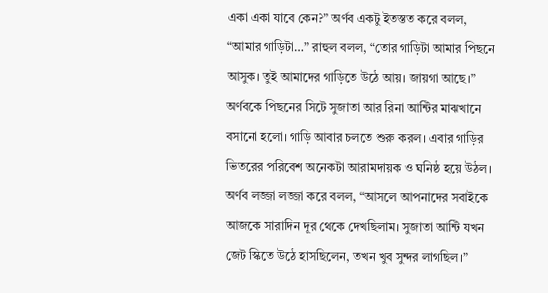একা একা যাবে কেন?” অর্ণব একটু ইতস্তত করে বলল, “আমার গাড়িটা…” রাহুল বলল, “তোর গাড়িটা আমার পিছনে আসুক। তুই আমাদের গাড়িতে উঠে আয়। জায়গা আছে।” অর্ণবকে পিছনের সিটে সুজাতা আর রিনা আন্টির মাঝখানে বসানো হলো। গাড়ি আবার চলতে শুরু করল। এবার গাড়ির ভিতরের পরিবেশ অনেকটা আরামদায়ক ও ঘনিষ্ঠ হয়ে উঠল। অর্ণব লজ্জা লজ্জা করে বলল, “আসলে আপনাদের সবাইকে আজকে সারাদিন দূর থেকে দেখছিলাম। সুজাতা আন্টি যখন জেট স্কিতে উঠে হাসছিলেন, তখন খুব সুন্দর লাগছিল।”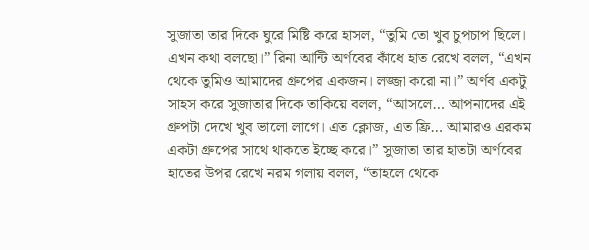সুজাতা তার দিকে ঘুরে মিষ্টি করে হাসল, “তুমি তো খুব চুপচাপ ছিলে। এখন কথা বলছো।” রিনা আন্টি অর্ণবের কাঁধে হাত রেখে বলল, “এখন থেকে তুমিও আমাদের গ্রুপের একজন। লজ্জা করো না।” অর্ণব একটু সাহস করে সুজাতার দিকে তাকিয়ে বলল, “আসলে… আপনাদের এই গ্রুপটা দেখে খুব ভালো লাগে। এত ক্লোজ, এত ফ্রি… আমারও এরকম একটা গ্রুপের সাথে থাকতে ইচ্ছে করে।” সুজাতা তার হাতটা অর্ণবের হাতের উপর রেখে নরম গলায় বলল, “তাহলে থেকে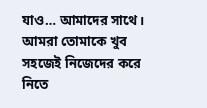যাও… আমাদের সাথে। আমরা তোমাকে খুব সহজেই নিজেদের করে নিতে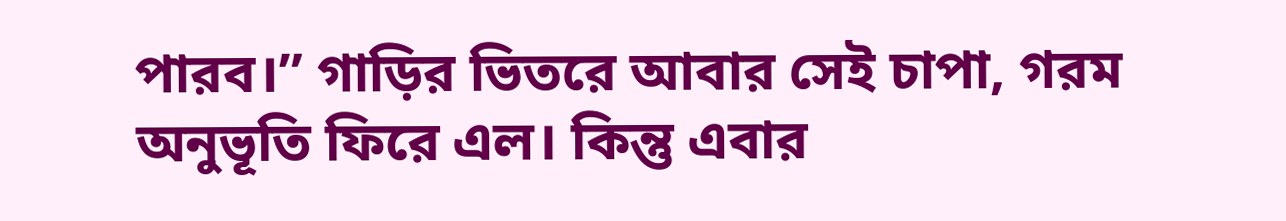পারব।” গাড়ির ভিতরে আবার সেই চাপা, গরম অনুভূতি ফিরে এল। কিন্তু এবার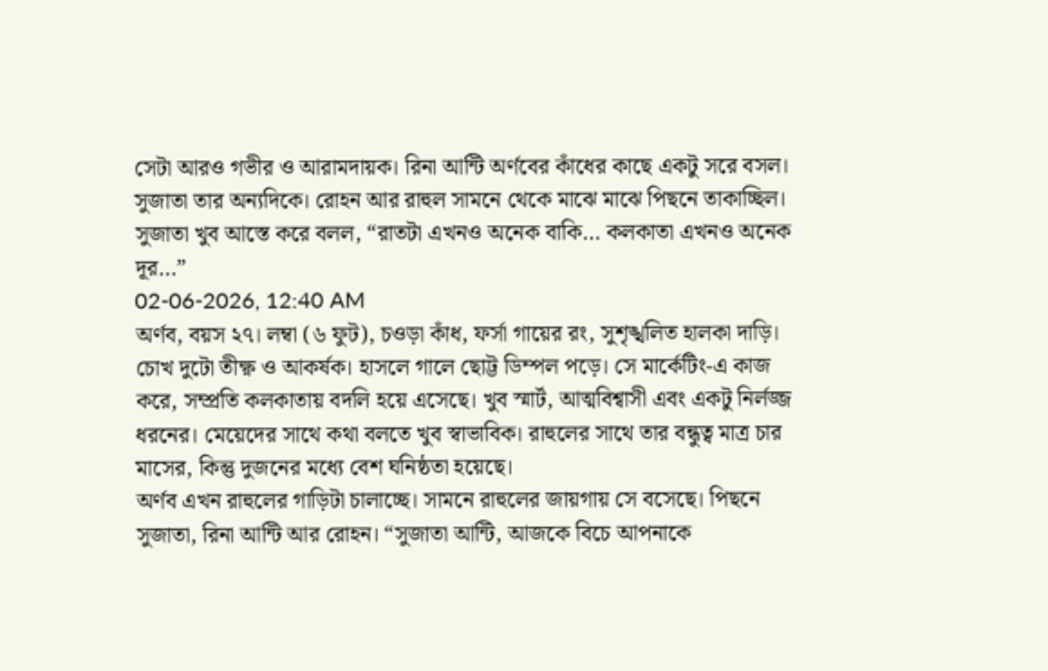সেটা আরও গভীর ও আরামদায়ক। রিনা আন্টি অর্ণবের কাঁধের কাছে একটু সরে বসল। সুজাতা তার অন্যদিকে। রোহন আর রাহুল সামনে থেকে মাঝে মাঝে পিছনে তাকাচ্ছিল। সুজাতা খুব আস্তে করে বলল, “রাতটা এখনও অনেক বাকি… কলকাতা এখনও অনেক দূর…”
02-06-2026, 12:40 AM
অর্ণব, বয়স ২৭। লম্বা (৬ ফুট), চওড়া কাঁধ, ফর্সা গায়ের রং, সুশৃঙ্খলিত হালকা দাড়ি। চোখ দুটো তীক্ষ্ণ ও আকর্ষক। হাসলে গালে ছোট্ট ডিম্পল পড়ে। সে মার্কেটিং-এ কাজ করে, সম্প্রতি কলকাতায় বদলি হয়ে এসেছে। খুব স্মার্ট, আত্মবিশ্বাসী এবং একটু নির্লজ্জ ধরনের। মেয়েদের সাথে কথা বলতে খুব স্বাভাবিক। রাহুলের সাথে তার বন্ধুত্ব মাত্র চার মাসের, কিন্তু দুজনের মধ্যে বেশ ঘনিষ্ঠতা হয়েছে।
অর্ণব এখন রাহুলের গাড়িটা চালাচ্ছে। সামনে রাহুলের জায়গায় সে বসেছে। পিছনে সুজাতা, রিনা আন্টি আর রোহন। “সুজাতা আন্টি, আজকে বিচে আপনাকে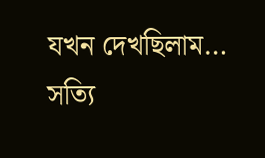যখন দেখছিলাম… সত্যি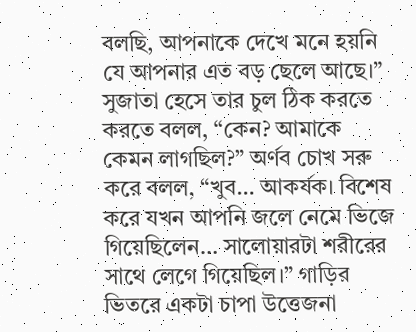বলছি, আপনাকে দেখে মনে হয়নি যে আপনার এত বড় ছেলে আছে।” সুজাতা হেসে তার চুল ঠিক করতে করতে বলল, “কেন? আমাকে কেমন লাগছিল?” অর্ণব চোখ সরু করে বলল, “খুব… আকর্ষক। বিশেষ করে যখন আপনি জলে নেমে ভিজে গিয়েছিলেন… সালোয়ারটা শরীরের সাথে লেগে গিয়েছিল।” গাড়ির ভিতরে একটা চাপা উত্তেজনা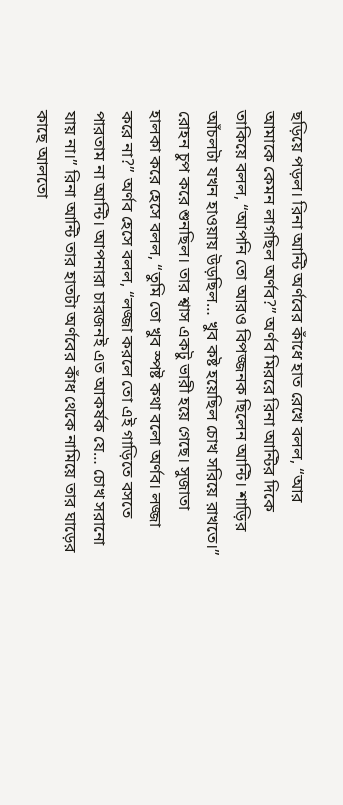ছড়িয়ে পড়ল। রিনা আন্টি অর্ণবের কাঁধে হাত রেখে বলল, “আর আমাকে কেমন লাগছিল অর্ণব?” অর্ণব মিররে রিনা আন্টির দিকে তাকিয়ে বলল, “আপনি তো আরও বিপজ্জনক ছিলেন আন্টি। শাড়ির আঁচলটা যখন হাওয়ায় উড়ছিল… খুব কষ্ট হয়েছিল চোখ সরিয়ে রাখতে।” রোহন চুপ করে শুনছিল। তার শ্বাস একটু ভারী হয়ে গেছে। সুজাতা হালকা করে হেসে বলল, “তুমি তো খুব স্পষ্ট কথা বলো অর্ণব। লজ্জা করে না?” অর্ণব হেসে বলল, “লজ্জা করলে তো এই গাড়িতে বসতে পারতাম না আন্টি। আপনারা চারজনই এত আকর্ষক যে… চোখ সরানো যায় না।” রিনা আন্টি তার হাতটা অর্ণবের কাঁধ থেকে নামিয়ে তার ঘাড়ের কাছে আলতো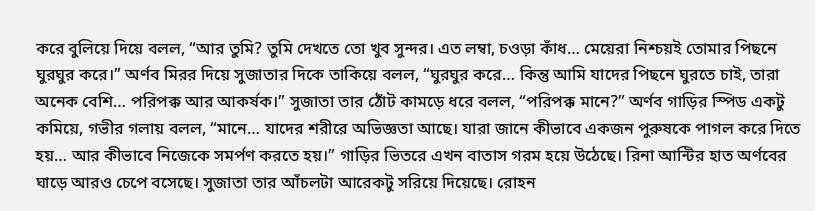করে বুলিয়ে দিয়ে বলল, “আর তুমি? তুমি দেখতে তো খুব সুন্দর। এত লম্বা, চওড়া কাঁধ… মেয়েরা নিশ্চয়ই তোমার পিছনে ঘুরঘুর করে।” অর্ণব মিরর দিয়ে সুজাতার দিকে তাকিয়ে বলল, “ঘুরঘুর করে… কিন্তু আমি যাদের পিছনে ঘুরতে চাই, তারা অনেক বেশি… পরিপক্ক আর আকর্ষক।” সুজাতা তার ঠোঁট কামড়ে ধরে বলল, “পরিপক্ক মানে?” অর্ণব গাড়ির স্পিড একটু কমিয়ে, গভীর গলায় বলল, “মানে… যাদের শরীরে অভিজ্ঞতা আছে। যারা জানে কীভাবে একজন পুরুষকে পাগল করে দিতে হয়… আর কীভাবে নিজেকে সমর্পণ করতে হয়।” গাড়ির ভিতরে এখন বাতাস গরম হয়ে উঠেছে। রিনা আন্টির হাত অর্ণবের ঘাড়ে আরও চেপে বসেছে। সুজাতা তার আঁচলটা আরেকটু সরিয়ে দিয়েছে। রোহন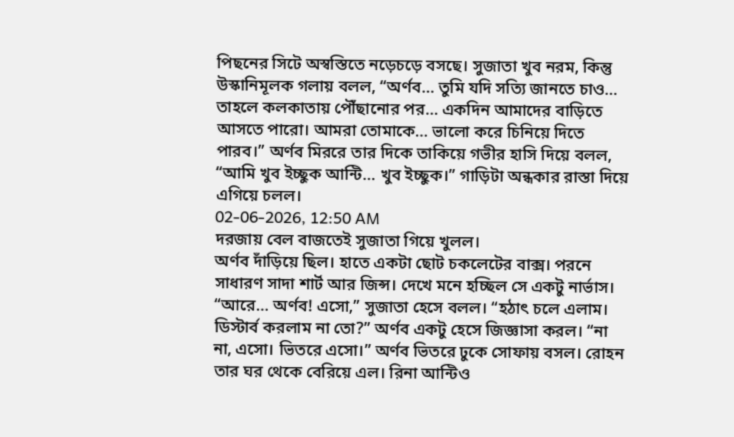পিছনের সিটে অস্বস্তিতে নড়েচড়ে বসছে। সুজাতা খুব নরম, কিন্তু উস্কানিমূলক গলায় বলল, “অর্ণব… তুমি যদি সত্যি জানতে চাও… তাহলে কলকাতায় পৌঁছানোর পর… একদিন আমাদের বাড়িতে আসতে পারো। আমরা তোমাকে… ভালো করে চিনিয়ে দিতে পারব।” অর্ণব মিররে তার দিকে তাকিয়ে গভীর হাসি দিয়ে বলল, “আমি খুব ইচ্ছুক আন্টি… খুব ইচ্ছুক।” গাড়িটা অন্ধকার রাস্তা দিয়ে এগিয়ে চলল।
02-06-2026, 12:50 AM
দরজায় বেল বাজতেই সুজাতা গিয়ে খুলল।
অর্ণব দাঁড়িয়ে ছিল। হাতে একটা ছোট চকলেটের বাক্স। পরনে সাধারণ সাদা শার্ট আর জিন্স। দেখে মনে হচ্ছিল সে একটু নার্ভাস। “আরে… অর্ণব! এসো,” সুজাতা হেসে বলল। “হঠাৎ চলে এলাম। ডিস্টার্ব করলাম না তো?” অর্ণব একটু হেসে জিজ্ঞাসা করল। “না না, এসো। ভিতরে এসো।” অর্ণব ভিতরে ঢুকে সোফায় বসল। রোহন তার ঘর থেকে বেরিয়ে এল। রিনা আন্টিও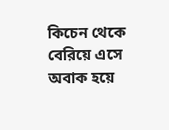কিচেন থেকে বেরিয়ে এসে অবাক হয়ে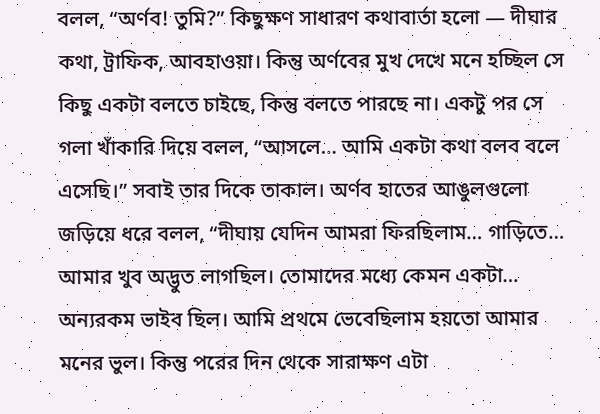বলল, “অর্ণব! তুমি?” কিছুক্ষণ সাধারণ কথাবার্তা হলো — দীঘার কথা, ট্রাফিক, আবহাওয়া। কিন্তু অর্ণবের মুখ দেখে মনে হচ্ছিল সে কিছু একটা বলতে চাইছে, কিন্তু বলতে পারছে না। একটু পর সে গলা খাঁকারি দিয়ে বলল, “আসলে… আমি একটা কথা বলব বলে এসেছি।” সবাই তার দিকে তাকাল। অর্ণব হাতের আঙুলগুলো জড়িয়ে ধরে বলল, “দীঘায় যেদিন আমরা ফিরছিলাম… গাড়িতে… আমার খুব অদ্ভুত লাগছিল। তোমাদের মধ্যে কেমন একটা… অন্যরকম ভাইব ছিল। আমি প্রথমে ভেবেছিলাম হয়তো আমার মনের ভুল। কিন্তু পরের দিন থেকে সারাক্ষণ এটা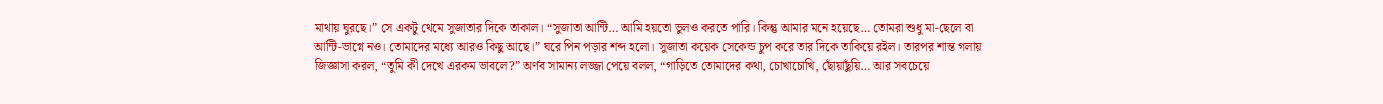মাথায় ঘুরছে।” সে একটু থেমে সুজাতার দিকে তাকাল। “সুজাতা আন্টি… আমি হয়তো ভুলও করতে পারি। কিন্তু আমার মনে হয়েছে… তোমরা শুধু মা-ছেলে বা আন্টি-ভাগ্নে নও। তোমাদের মধ্যে আরও কিছু আছে।” ঘরে পিন পড়ার শব্দ হলো। সুজাতা কয়েক সেকেন্ড চুপ করে তার দিকে তাকিয়ে রইল। তারপর শান্ত গলায় জিজ্ঞাসা করল, “তুমি কী দেখে এরকম ভাবলে?” অর্ণব সামান্য লজ্জা পেয়ে বলল, “গাড়িতে তোমাদের কথা, চোখাচোখি, ছোঁয়াছুঁয়ি… আর সবচেয়ে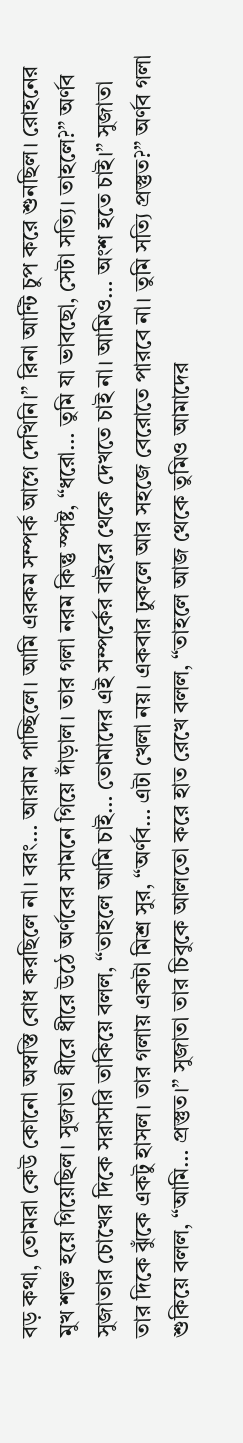বড় কথা, তোমরা কেউ কোনো অস্বস্তি বোধ করছিলে না। বরং… আরাম পাচ্ছিলে। আমি এরকম সম্পর্ক আগে দেখিনি।” রিনা আন্টি চুপ করে শুনছিল। রোহনের মুখ শক্ত হয়ে গিয়েছিল। সুজাতা ধীরে ধীরে উঠে অর্ণবের সামনে গিয়ে দাঁড়াল। তার গলা নরম কিন্তু স্পষ্ট, “ধরো… তুমি যা ভাবছো, সেটা সত্যি। তাহলে?” অর্ণব সুজাতার চোখের দিকে সরাসরি তাকিয়ে বলল, “তাহলে আমি চাই… তোমাদের এই সম্পর্কের বাইরে থেকে দেখতে চাই না। আমিও… অংশ হতে চাই।” সুজাতা তার দিকে ঝুঁকে একটু হাসল। তার গলায় একটা মিশ্র সুর, “অর্ণব… এটা খেলা নয়। একবার ঢুকলে আর সহজে বেরোতে পারবে না। তুমি সত্যি প্রস্তুত?” অর্ণব গলা শুকিয়ে বলল, “আমি… প্রস্তুত।” সুজাতা তার চিবুকে আলতো করে হাত রেখে বলল, “তাহলে আজ থেকে তুমিও আমাদের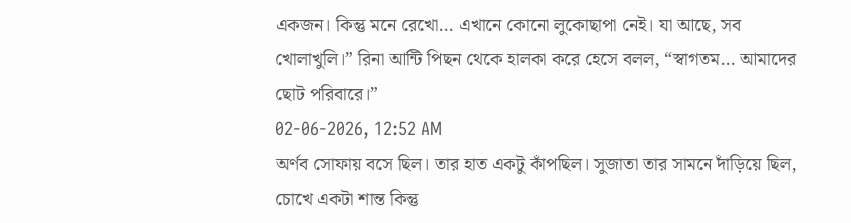একজন। কিন্তু মনে রেখো… এখানে কোনো লুকোছাপা নেই। যা আছে, সব খোলাখুলি।” রিনা আন্টি পিছন থেকে হালকা করে হেসে বলল, “স্বাগতম… আমাদের ছোট পরিবারে।”
02-06-2026, 12:52 AM
অর্ণব সোফায় বসে ছিল। তার হাত একটু কাঁপছিল। সুজাতা তার সামনে দাঁড়িয়ে ছিল, চোখে একটা শান্ত কিন্তু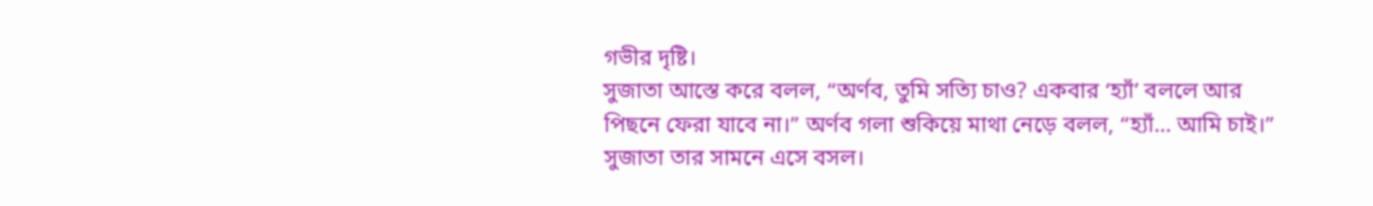গভীর দৃষ্টি।
সুজাতা আস্তে করে বলল, “অর্ণব, তুমি সত্যি চাও? একবার ‘হ্যাঁ’ বললে আর পিছনে ফেরা যাবে না।” অর্ণব গলা শুকিয়ে মাথা নেড়ে বলল, “হ্যাঁ… আমি চাই।” সুজাতা তার সামনে এসে বসল।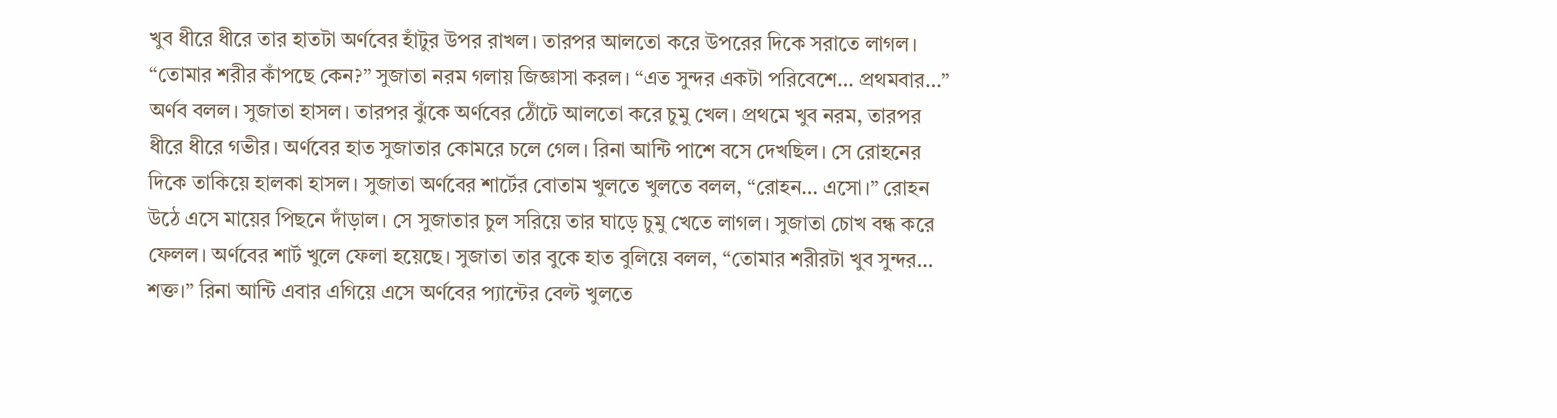খুব ধীরে ধীরে তার হাতটা অর্ণবের হাঁটুর উপর রাখল। তারপর আলতো করে উপরের দিকে সরাতে লাগল। “তোমার শরীর কাঁপছে কেন?” সুজাতা নরম গলায় জিজ্ঞাসা করল। “এত সুন্দর একটা পরিবেশে… প্রথমবার…” অর্ণব বলল। সুজাতা হাসল। তারপর ঝুঁকে অর্ণবের ঠোঁটে আলতো করে চুমু খেল। প্রথমে খুব নরম, তারপর ধীরে ধীরে গভীর। অর্ণবের হাত সুজাতার কোমরে চলে গেল। রিনা আন্টি পাশে বসে দেখছিল। সে রোহনের দিকে তাকিয়ে হালকা হাসল। সুজাতা অর্ণবের শার্টের বোতাম খুলতে খুলতে বলল, “রোহন… এসো।” রোহন উঠে এসে মায়ের পিছনে দাঁড়াল। সে সুজাতার চুল সরিয়ে তার ঘাড়ে চুমু খেতে লাগল। সুজাতা চোখ বন্ধ করে ফেলল। অর্ণবের শার্ট খুলে ফেলা হয়েছে। সুজাতা তার বুকে হাত বুলিয়ে বলল, “তোমার শরীরটা খুব সুন্দর… শক্ত।” রিনা আন্টি এবার এগিয়ে এসে অর্ণবের প্যান্টের বেল্ট খুলতে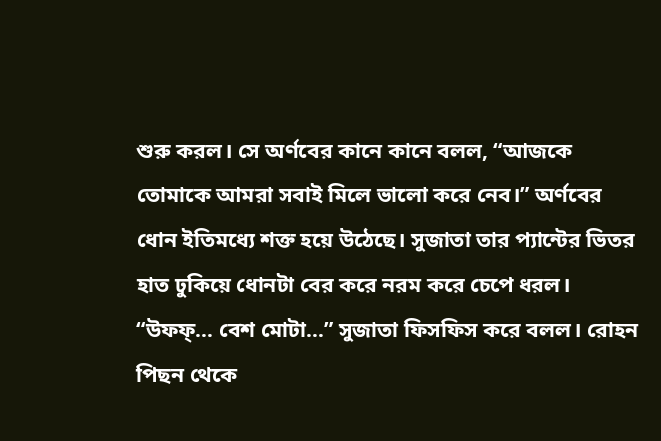শুরু করল। সে অর্ণবের কানে কানে বলল, “আজকে তোমাকে আমরা সবাই মিলে ভালো করে নেব।” অর্ণবের ধোন ইতিমধ্যে শক্ত হয়ে উঠেছে। সুজাতা তার প্যান্টের ভিতর হাত ঢুকিয়ে ধোনটা বের করে নরম করে চেপে ধরল। “উফফ্… বেশ মোটা…” সুজাতা ফিসফিস করে বলল। রোহন পিছন থেকে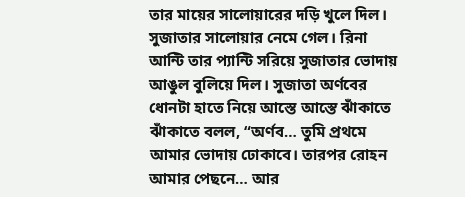তার মায়ের সালোয়ারের দড়ি খুলে দিল। সুজাতার সালোয়ার নেমে গেল। রিনা আন্টি তার প্যান্টি সরিয়ে সুজাতার ভোদায় আঙুল বুলিয়ে দিল। সুজাতা অর্ণবের ধোনটা হাতে নিয়ে আস্তে আস্তে ঝাঁকাতে ঝাঁকাতে বলল, “অর্ণব… তুমি প্রথমে আমার ভোদায় ঢোকাবে। তারপর রোহন আমার পেছনে… আর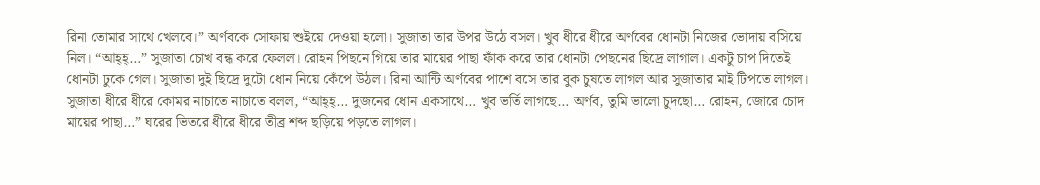রিনা তোমার সাথে খেলবে।” অর্ণবকে সোফায় শুইয়ে দেওয়া হলো। সুজাতা তার উপর উঠে বসল। খুব ধীরে ধীরে অর্ণবের ধোনটা নিজের ভোদায় বসিয়ে নিল। “আহ্হ্…” সুজাতা চোখ বন্ধ করে ফেলল। রোহন পিছনে গিয়ে তার মায়ের পাছা ফাঁক করে তার ধোনটা পেছনের ছিদ্রে লাগাল। একটু চাপ দিতেই ধোনটা ঢুকে গেল। সুজাতা দুই ছিদ্রে দুটো ধোন নিয়ে কেঁপে উঠল। রিনা আন্টি অর্ণবের পাশে বসে তার বুক চুষতে লাগল আর সুজাতার মাই টিপতে লাগল। সুজাতা ধীরে ধীরে কোমর নাচাতে নাচাতে বলল, “আহ্হ্… দুজনের ধোন একসাথে… খুব ভর্তি লাগছে… অর্ণব, তুমি ভালো চুদছো… রোহন, জোরে চোদ মায়ের পাছা…” ঘরের ভিতরে ধীরে ধীরে তীব্র শব্দ ছড়িয়ে পড়তে লাগল।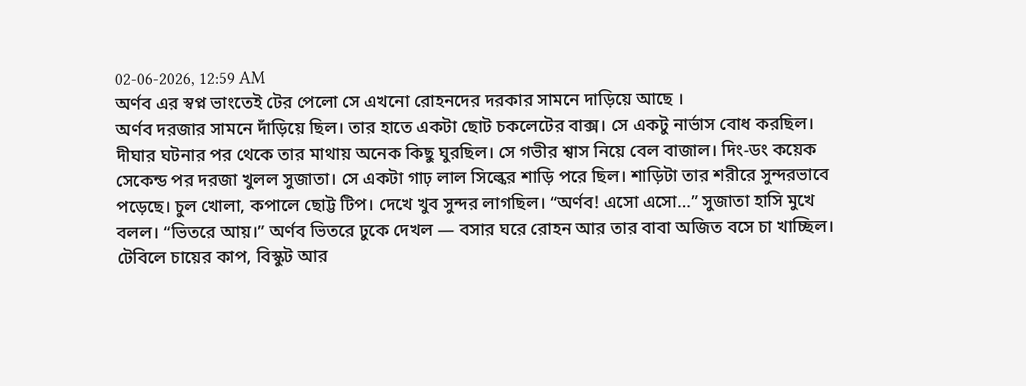02-06-2026, 12:59 AM
অর্ণব এর স্বপ্ন ভাংতেই টের পেলো সে এখনো রোহনদের দরকার সামনে দাড়িয়ে আছে ।
অর্ণব দরজার সামনে দাঁড়িয়ে ছিল। তার হাতে একটা ছোট চকলেটের বাক্স। সে একটু নার্ভাস বোধ করছিল। দীঘার ঘটনার পর থেকে তার মাথায় অনেক কিছু ঘুরছিল। সে গভীর শ্বাস নিয়ে বেল বাজাল। দিং-ডং কয়েক সেকেন্ড পর দরজা খুলল সুজাতা। সে একটা গাঢ় লাল সিল্কের শাড়ি পরে ছিল। শাড়িটা তার শরীরে সুন্দরভাবে পড়েছে। চুল খোলা, কপালে ছোট্ট টিপ। দেখে খুব সুন্দর লাগছিল। “অর্ণব! এসো এসো…” সুজাতা হাসি মুখে বলল। “ভিতরে আয়।” অর্ণব ভিতরে ঢুকে দেখল — বসার ঘরে রোহন আর তার বাবা অজিত বসে চা খাচ্ছিল। টেবিলে চায়ের কাপ, বিস্কুট আর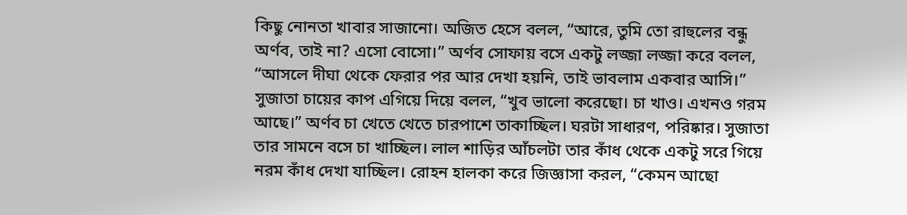কিছু নোনতা খাবার সাজানো। অজিত হেসে বলল, “আরে, তুমি তো রাহুলের বন্ধু অর্ণব, তাই না? এসো বোসো।” অর্ণব সোফায় বসে একটু লজ্জা লজ্জা করে বলল, “আসলে দীঘা থেকে ফেরার পর আর দেখা হয়নি, তাই ভাবলাম একবার আসি।” সুজাতা চায়ের কাপ এগিয়ে দিয়ে বলল, “খুব ভালো করেছো। চা খাও। এখনও গরম আছে।” অর্ণব চা খেতে খেতে চারপাশে তাকাচ্ছিল। ঘরটা সাধারণ, পরিষ্কার। সুজাতা তার সামনে বসে চা খাচ্ছিল। লাল শাড়ির আঁচলটা তার কাঁধ থেকে একটু সরে গিয়ে নরম কাঁধ দেখা যাচ্ছিল। রোহন হালকা করে জিজ্ঞাসা করল, “কেমন আছো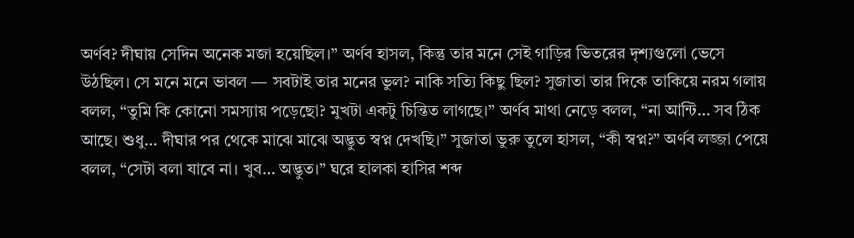অর্ণব? দীঘায় সেদিন অনেক মজা হয়েছিল।” অর্ণব হাসল, কিন্তু তার মনে সেই গাড়ির ভিতরের দৃশ্যগুলো ভেসে উঠছিল। সে মনে মনে ভাবল — সবটাই তার মনের ভুল? নাকি সত্যি কিছু ছিল? সুজাতা তার দিকে তাকিয়ে নরম গলায় বলল, “তুমি কি কোনো সমস্যায় পড়েছো? মুখটা একটু চিন্তিত লাগছে।” অর্ণব মাথা নেড়ে বলল, “না আন্টি… সব ঠিক আছে। শুধু… দীঘার পর থেকে মাঝে মাঝে অদ্ভুত স্বপ্ন দেখছি।” সুজাতা ভুরু তুলে হাসল, “কী স্বপ্ন?” অর্ণব লজ্জা পেয়ে বলল, “সেটা বলা যাবে না। খুব… অদ্ভুত।” ঘরে হালকা হাসির শব্দ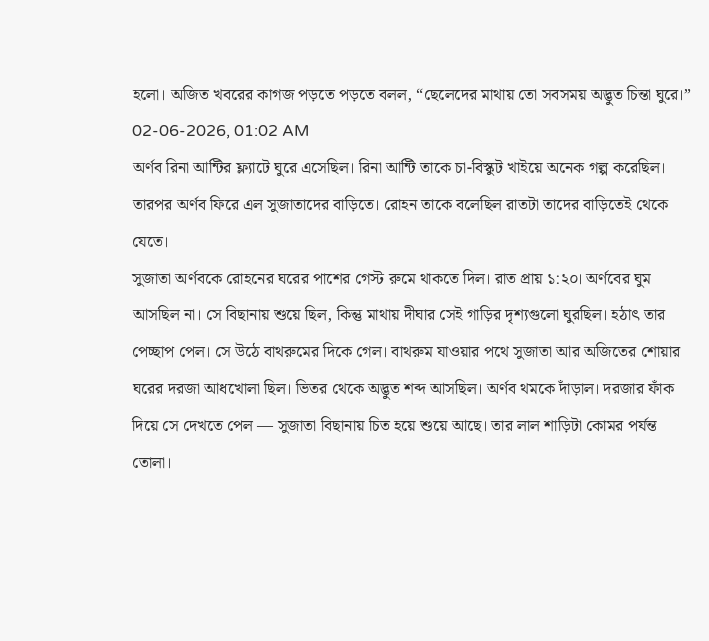হলো। অজিত খবরের কাগজ পড়তে পড়তে বলল, “ছেলেদের মাথায় তো সবসময় অদ্ভুত চিন্তা ঘুরে।”
02-06-2026, 01:02 AM
অর্ণব রিনা আন্টির ফ্ল্যাটে ঘুরে এসেছিল। রিনা আন্টি তাকে চা-বিস্কুট খাইয়ে অনেক গল্প করেছিল। তারপর অর্ণব ফিরে এল সুজাতাদের বাড়িতে। রোহন তাকে বলেছিল রাতটা তাদের বাড়িতেই থেকে যেতে।
সুজাতা অর্ণবকে রোহনের ঘরের পাশের গেস্ট রুমে থাকতে দিল। রাত প্রায় ১:২০। অর্ণবের ঘুম আসছিল না। সে বিছানায় শুয়ে ছিল, কিন্তু মাথায় দীঘার সেই গাড়ির দৃশ্যগুলো ঘুরছিল। হঠাৎ তার পেচ্ছাপ পেল। সে উঠে বাথরুমের দিকে গেল। বাথরুম যাওয়ার পথে সুজাতা আর অজিতের শোয়ার ঘরের দরজা আধখোলা ছিল। ভিতর থেকে অদ্ভুত শব্দ আসছিল। অর্ণব থমকে দাঁড়াল। দরজার ফাঁক দিয়ে সে দেখতে পেল — সুজাতা বিছানায় চিত হয়ে শুয়ে আছে। তার লাল শাড়িটা কোমর পর্যন্ত তোলা।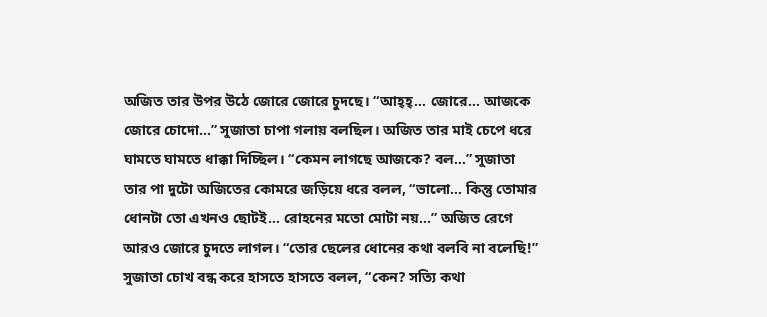অজিত তার উপর উঠে জোরে জোরে চুদছে। “আহ্হ্… জোরে… আজকে জোরে চোদো…” সুজাতা চাপা গলায় বলছিল। অজিত তার মাই চেপে ধরে ঘামতে ঘামতে ধাক্কা দিচ্ছিল। “কেমন লাগছে আজকে? বল…” সুজাতা তার পা দুটো অজিতের কোমরে জড়িয়ে ধরে বলল, “ভালো… কিন্তু তোমার ধোনটা তো এখনও ছোটই… রোহনের মতো মোটা নয়…” অজিত রেগে আরও জোরে চুদতে লাগল। “তোর ছেলের ধোনের কথা বলবি না বলেছি!” সুজাতা চোখ বন্ধ করে হাসতে হাসতে বলল, “কেন? সত্যি কথা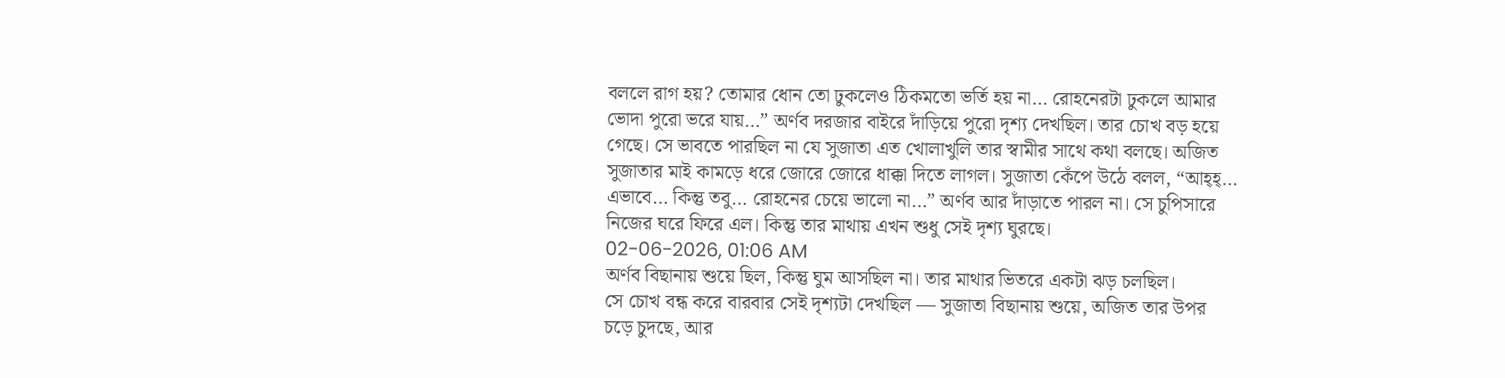বললে রাগ হয়? তোমার ধোন তো ঢুকলেও ঠিকমতো ভর্তি হয় না… রোহনেরটা ঢুকলে আমার ভোদা পুরো ভরে যায়…” অর্ণব দরজার বাইরে দাঁড়িয়ে পুরো দৃশ্য দেখছিল। তার চোখ বড় হয়ে গেছে। সে ভাবতে পারছিল না যে সুজাতা এত খোলাখুলি তার স্বামীর সাথে কথা বলছে। অজিত সুজাতার মাই কামড়ে ধরে জোরে জোরে ধাক্কা দিতে লাগল। সুজাতা কেঁপে উঠে বলল, “আহ্হ্… এভাবে… কিন্তু তবু… রোহনের চেয়ে ভালো না…” অর্ণব আর দাঁড়াতে পারল না। সে চুপিসারে নিজের ঘরে ফিরে এল। কিন্তু তার মাথায় এখন শুধু সেই দৃশ্য ঘুরছে।
02-06-2026, 01:06 AM
অর্ণব বিছানায় শুয়ে ছিল, কিন্তু ঘুম আসছিল না। তার মাথার ভিতরে একটা ঝড় চলছিল।
সে চোখ বন্ধ করে বারবার সেই দৃশ্যটা দেখছিল — সুজাতা বিছানায় শুয়ে, অজিত তার উপর চড়ে চুদছে, আর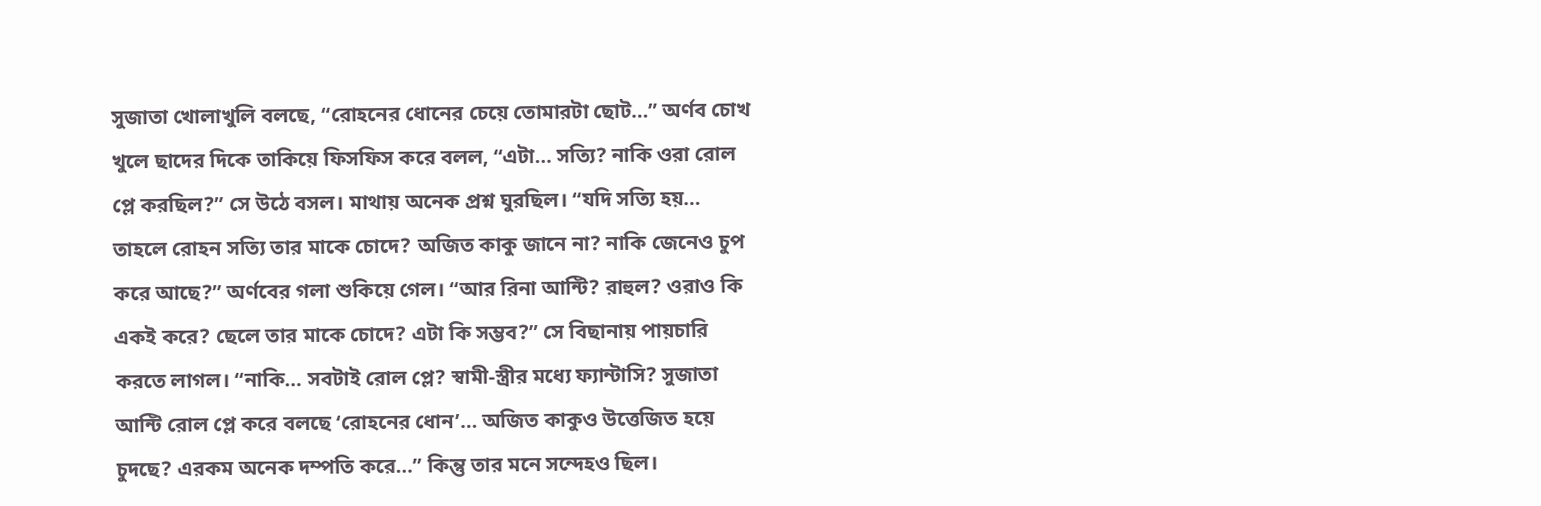সুজাতা খোলাখুলি বলছে, “রোহনের ধোনের চেয়ে তোমারটা ছোট…” অর্ণব চোখ খুলে ছাদের দিকে তাকিয়ে ফিসফিস করে বলল, “এটা… সত্যি? নাকি ওরা রোল প্লে করছিল?” সে উঠে বসল। মাথায় অনেক প্রশ্ন ঘুরছিল। “যদি সত্যি হয়… তাহলে রোহন সত্যি তার মাকে চোদে? অজিত কাকু জানে না? নাকি জেনেও চুপ করে আছে?” অর্ণবের গলা শুকিয়ে গেল। “আর রিনা আন্টি? রাহুল? ওরাও কি একই করে? ছেলে তার মাকে চোদে? এটা কি সম্ভব?” সে বিছানায় পায়চারি করতে লাগল। “নাকি… সবটাই রোল প্লে? স্বামী-স্ত্রীর মধ্যে ফ্যান্টাসি? সুজাতা আন্টি রোল প্লে করে বলছে ‘রোহনের ধোন’… অজিত কাকুও উত্তেজিত হয়ে চুদছে? এরকম অনেক দম্পতি করে…” কিন্তু তার মনে সন্দেহও ছিল।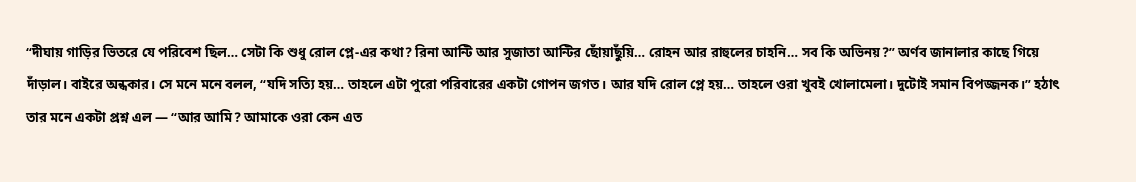“দীঘায় গাড়ির ভিতরে যে পরিবেশ ছিল… সেটা কি শুধু রোল প্লে-এর কথা? রিনা আন্টি আর সুজাতা আন্টির ছোঁয়াছুঁয়ি… রোহন আর রাহুলের চাহনি… সব কি অভিনয়?” অর্ণব জানালার কাছে গিয়ে দাঁড়াল। বাইরে অন্ধকার। সে মনে মনে বলল, “যদি সত্যি হয়… তাহলে এটা পুরো পরিবারের একটা গোপন জগত। আর যদি রোল প্লে হয়… তাহলে ওরা খুবই খোলামেলা। দুটোই সমান বিপজ্জনক।” হঠাৎ তার মনে একটা প্রশ্ন এল — “আর আমি? আমাকে ওরা কেন এত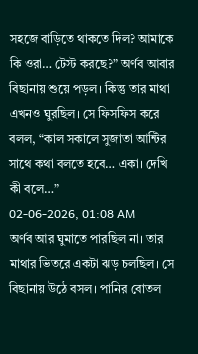সহজে বাড়িতে থাকতে দিল? আমাকে কি ওরা… টেস্ট করছে?” অর্ণব আবার বিছানায় শুয়ে পড়ল। কিন্তু তার মাথা এখনও ঘুরছিল। সে ফিসফিস করে বলল, “কাল সকালে সুজাতা আন্টির সাথে কথা বলতে হবে… একা। দেখি কী বলে…”
02-06-2026, 01:08 AM
অর্ণব আর ঘুমাতে পারছিল না। তার মাথার ভিতরে একটা ঝড় চলছিল। সে বিছানায় উঠে বসল। পানির বোতল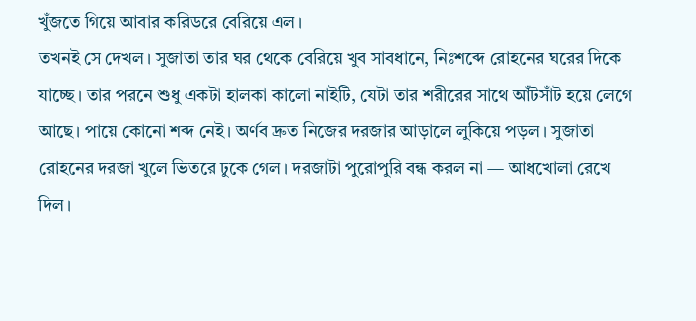খুঁজতে গিয়ে আবার করিডরে বেরিয়ে এল।
তখনই সে দেখল। সুজাতা তার ঘর থেকে বেরিয়ে খুব সাবধানে, নিঃশব্দে রোহনের ঘরের দিকে যাচ্ছে। তার পরনে শুধু একটা হালকা কালো নাইটি, যেটা তার শরীরের সাথে আঁটসাঁট হয়ে লেগে আছে। পায়ে কোনো শব্দ নেই। অর্ণব দ্রুত নিজের দরজার আড়ালে লুকিয়ে পড়ল। সুজাতা রোহনের দরজা খুলে ভিতরে ঢুকে গেল। দরজাটা পুরোপুরি বন্ধ করল না — আধখোলা রেখে দিল।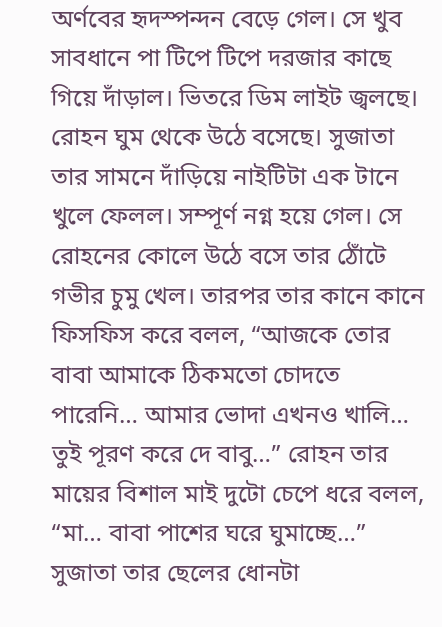অর্ণবের হৃদস্পন্দন বেড়ে গেল। সে খুব সাবধানে পা টিপে টিপে দরজার কাছে গিয়ে দাঁড়াল। ভিতরে ডিম লাইট জ্বলছে। রোহন ঘুম থেকে উঠে বসেছে। সুজাতা তার সামনে দাঁড়িয়ে নাইটিটা এক টানে খুলে ফেলল। সম্পূর্ণ নগ্ন হয়ে গেল। সে রোহনের কোলে উঠে বসে তার ঠোঁটে গভীর চুমু খেল। তারপর তার কানে কানে ফিসফিস করে বলল, “আজকে তোর বাবা আমাকে ঠিকমতো চোদতে পারেনি… আমার ভোদা এখনও খালি… তুই পূরণ করে দে বাবু…” রোহন তার মায়ের বিশাল মাই দুটো চেপে ধরে বলল, “মা… বাবা পাশের ঘরে ঘুমাচ্ছে…” সুজাতা তার ছেলের ধোনটা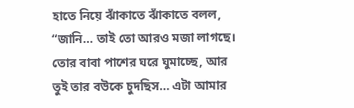হাতে নিয়ে ঝাঁকাতে ঝাঁকাতে বলল, “জানি… তাই তো আরও মজা লাগছে। তোর বাবা পাশের ঘরে ঘুমাচ্ছে, আর তুই তার বউকে চুদছিস… এটা আমার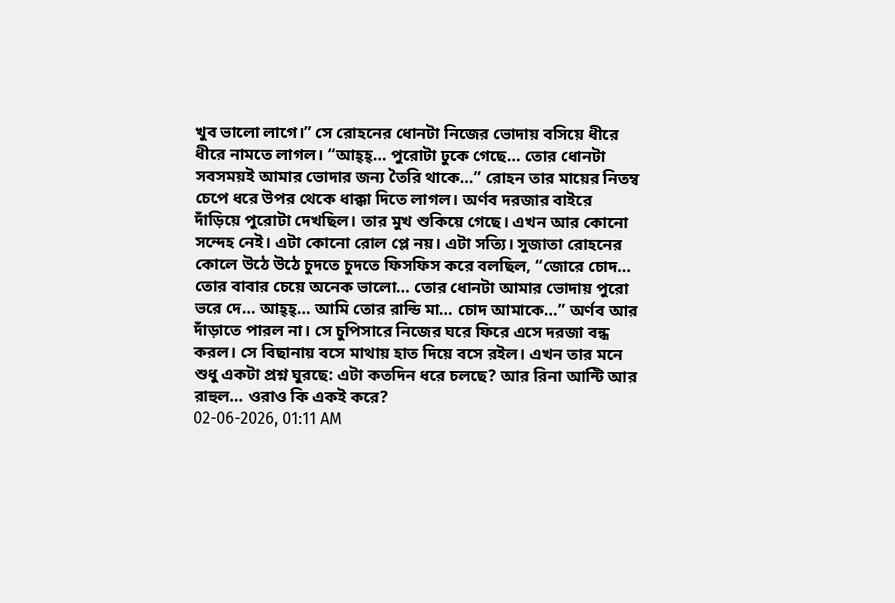খুব ভালো লাগে।” সে রোহনের ধোনটা নিজের ভোদায় বসিয়ে ধীরে ধীরে নামতে লাগল। “আহ্হ্… পুরোটা ঢুকে গেছে… তোর ধোনটা সবসময়ই আমার ভোদার জন্য তৈরি থাকে…” রোহন তার মায়ের নিতম্ব চেপে ধরে উপর থেকে ধাক্কা দিতে লাগল। অর্ণব দরজার বাইরে দাঁড়িয়ে পুরোটা দেখছিল। তার মুখ শুকিয়ে গেছে। এখন আর কোনো সন্দেহ নেই। এটা কোনো রোল প্লে নয়। এটা সত্যি। সুজাতা রোহনের কোলে উঠে উঠে চুদতে চুদতে ফিসফিস করে বলছিল, “জোরে চোদ… তোর বাবার চেয়ে অনেক ভালো… তোর ধোনটা আমার ভোদায় পুরো ভরে দে… আহ্হ্… আমি তোর রান্ডি মা… চোদ আমাকে…” অর্ণব আর দাঁড়াতে পারল না। সে চুপিসারে নিজের ঘরে ফিরে এসে দরজা বন্ধ করল। সে বিছানায় বসে মাথায় হাত দিয়ে বসে রইল। এখন তার মনে শুধু একটা প্রশ্ন ঘুরছে: এটা কতদিন ধরে চলছে? আর রিনা আন্টি আর রাহুল… ওরাও কি একই করে?
02-06-2026, 01:11 AM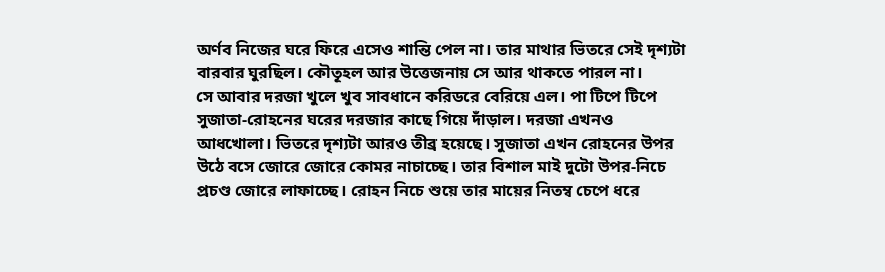অর্ণব নিজের ঘরে ফিরে এসেও শান্তি পেল না। তার মাথার ভিতরে সেই দৃশ্যটা বারবার ঘুরছিল। কৌতূহল আর উত্তেজনায় সে আর থাকতে পারল না।
সে আবার দরজা খুলে খুব সাবধানে করিডরে বেরিয়ে এল। পা টিপে টিপে সুজাতা-রোহনের ঘরের দরজার কাছে গিয়ে দাঁড়াল। দরজা এখনও আধখোলা। ভিতরে দৃশ্যটা আরও তীব্র হয়েছে। সুজাতা এখন রোহনের উপর উঠে বসে জোরে জোরে কোমর নাচাচ্ছে। তার বিশাল মাই দুটো উপর-নিচে প্রচণ্ড জোরে লাফাচ্ছে। রোহন নিচে শুয়ে তার মায়ের নিতম্ব চেপে ধরে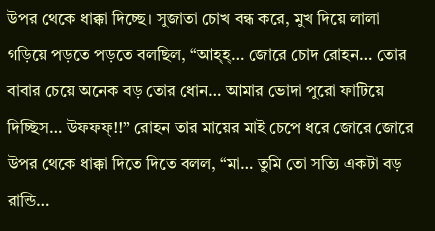উপর থেকে ধাক্কা দিচ্ছে। সুজাতা চোখ বন্ধ করে, মুখ দিয়ে লালা গড়িয়ে পড়তে পড়তে বলছিল, “আহ্হ্… জোরে চোদ রোহন… তোর বাবার চেয়ে অনেক বড় তোর ধোন… আমার ভোদা পুরো ফাটিয়ে দিচ্ছিস… উফফফ্!!” রোহন তার মায়ের মাই চেপে ধরে জোরে জোরে উপর থেকে ধাক্কা দিতে দিতে বলল, “মা… তুমি তো সত্যি একটা বড় রান্ডি…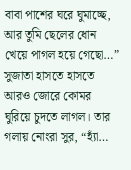বাবা পাশের ঘরে ঘুমাচ্ছে, আর তুমি ছেলের ধোন খেয়ে পাগল হয়ে গেছো…” সুজাতা হাসতে হাসতে আরও জোরে কোমর ঘুরিয়ে চুদতে লাগল। তার গলায় নোংরা সুর, “হ্যাঁ…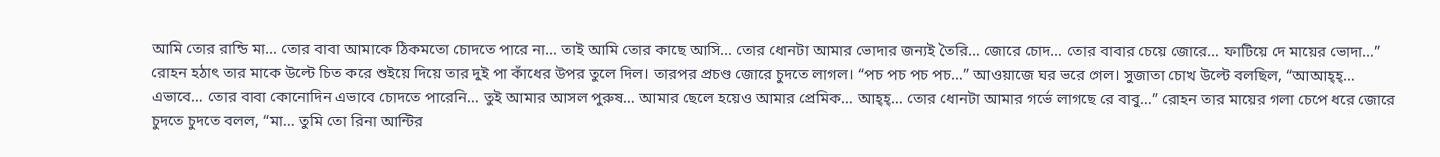আমি তোর রান্ডি মা… তোর বাবা আমাকে ঠিকমতো চোদতে পারে না… তাই আমি তোর কাছে আসি… তোর ধোনটা আমার ভোদার জন্যই তৈরি… জোরে চোদ… তোর বাবার চেয়ে জোরে… ফাটিয়ে দে মায়ের ভোদা…” রোহন হঠাৎ তার মাকে উল্টে চিত করে শুইয়ে দিয়ে তার দুই পা কাঁধের উপর তুলে দিল। তারপর প্রচণ্ড জোরে চুদতে লাগল। “পচ পচ পচ পচ…” আওয়াজে ঘর ভরে গেল। সুজাতা চোখ উল্টে বলছিল, “আআহ্হ্… এভাবে… তোর বাবা কোনোদিন এভাবে চোদতে পারেনি… তুই আমার আসল পুরুষ… আমার ছেলে হয়েও আমার প্রেমিক… আহ্হ্… তোর ধোনটা আমার গর্ভে লাগছে রে বাবু…” রোহন তার মায়ের গলা চেপে ধরে জোরে চুদতে চুদতে বলল, “মা… তুমি তো রিনা আন্টির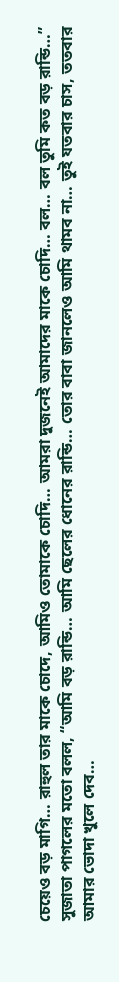চেয়েও বড় মাগি… রাহুল তার মাকে চোদে, আমিও তোমাকে চোদি… আমরা দুজনেই আমাদের মাকে চোদি… বল… বল তুমি কত বড় রান্ডি…” সুজাতা পাগলের মতো বলল, “আমি বড় রান্ডি… আমি ছেলের ধোনের রান্ডি… তোর বাবা জানলেও আমি থামব না… তুই যতবার চাস, ততবার আমার ভোদা খুলে দেব…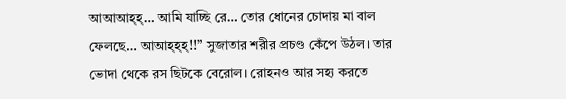আআআহ্হ্… আমি যাচ্ছি রে… তোর ধোনের চোদায় মা বাল ফেলছে… আআহ্হ্হ্!!” সুজাতার শরীর প্রচণ্ড কেঁপে উঠল। তার ভোদা থেকে রস ছিটকে বেরোল। রোহনও আর সহ্য করতে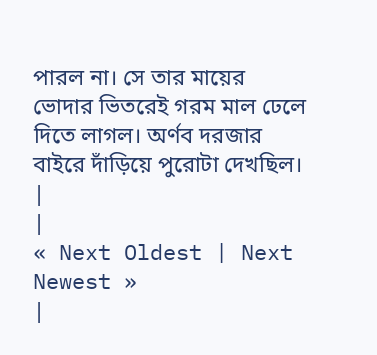পারল না। সে তার মায়ের ভোদার ভিতরেই গরম মাল ঢেলে দিতে লাগল। অর্ণব দরজার বাইরে দাঁড়িয়ে পুরোটা দেখছিল। |
|
« Next Oldest | Next Newest »
|